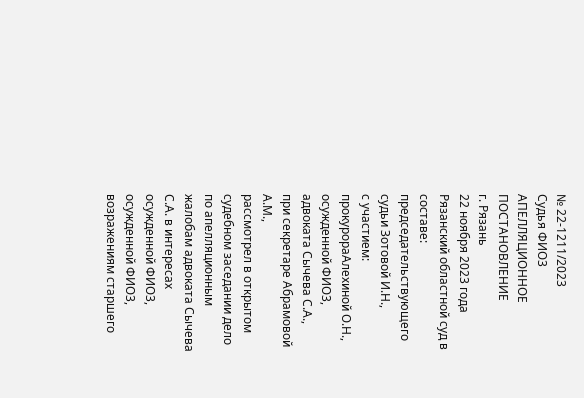№ 22-1211/2023
Судья ФИО3
АПЕЛЛЯЦИОННОЕ ПОСТАНОВЛЕНИЕ
г. Рязань
22 ноября 2023 года
Рязанский областной суд в составе:
председательствующего судьи Зотовой И.Н.,
с участием:
прокурораАлехиной О.Н.,
осужденной ФИО3,
адвоката Сычева С.А.,
при секретаре Абрамовой А.М.,
рассмотрел в открытом судебном заседании дело по апелляционным жалобам адвоката Сычева С.А. в интересах осужденной ФИО3, осужденной ФИО3, возражениям старшего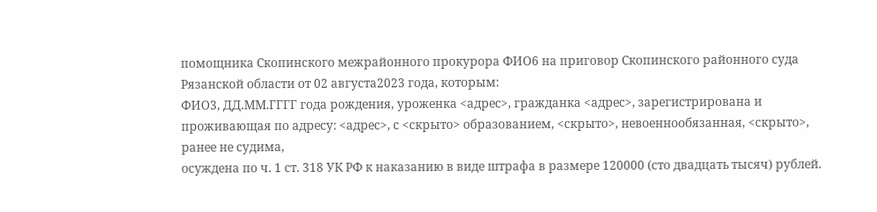помощника Скопинского межрайонного прокурора ФИО6 на приговор Скопинского районного суда Рязанской области от 02 августа2023 года, которым:
ФИО3, ДД.ММ.ГГГГ года рождения, уроженка <адрес>, гражданка <адрес>, зарегистрирована и проживающая по адресу: <адрес>, с <скрыто> образованием, <скрыто>, невоеннообязанная, <скрыто>, ранее не судима,
осуждена по ч. 1 ст. 318 УК РФ к наказанию в виде штрафа в размере 120000 (сто двадцать тысяч) рублей.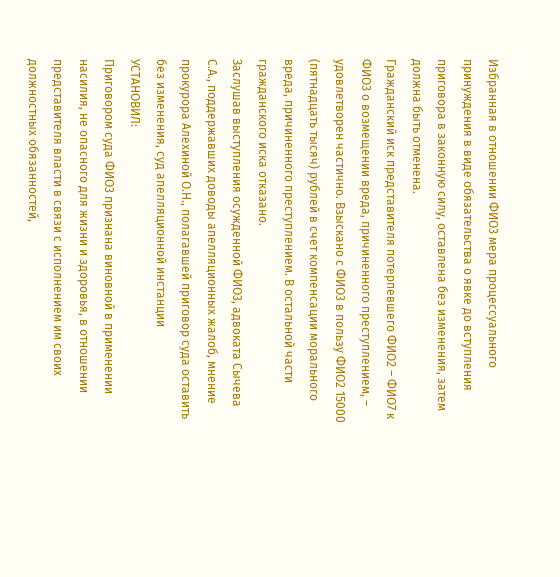Избранная в отношении ФИО3 мера процессуального принуждения в виде обязательства о явке до вступления приговора в законную силу, оставлена без изменения, затем должна быть отменена.
Гражданский иск представителя потерпевшего ФИО2 – ФИО7 к ФИО3 о возмещении вреда, причиненного преступлением, – удовлетворен частично. Взыскано с ФИО3 в пользу ФИО2 15000 (пятнадцать тысяч) рублей в счет компенсации морального вреда, причиненного преступлением. В остальной части гражданского иска отказано.
Заслушав выступления осужденной ФИО3, адвоката Сычева С.А., поддержавших доводы апелляционных жалоб, мнение прокурора Алехиной О.Н., полагавшей приговор суда оставить без изменения, суд апелляционной инстанции
УСТАНОВИЛ:
Приговором суда ФИО3 признана виновной в применении насилия, не опасного для жизни и здоровья, в отношении представителя власти в связи с исполнением им своих должностных обязанностей,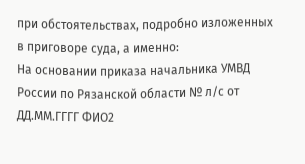при обстоятельствах, подробно изложенных в приговоре суда, а именно:
На основании приказа начальника УМВД России по Рязанской области № л/с от ДД.ММ.ГГГГ ФИО2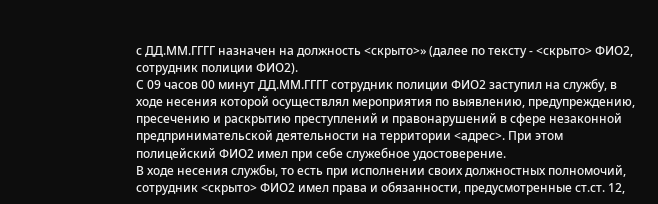с ДД.ММ.ГГГГ назначен на должность <скрыто>» (далее по тексту - <скрыто> ФИО2, сотрудник полиции ФИО2).
С 09 часов 00 минут ДД.ММ.ГГГГ сотрудник полиции ФИО2 заступил на службу, в ходе несения которой осуществлял мероприятия по выявлению, предупреждению, пресечению и раскрытию преступлений и правонарушений в сфере незаконной предпринимательской деятельности на территории <адрес>. При этом полицейский ФИО2 имел при себе служебное удостоверение.
В ходе несения службы, то есть при исполнении своих должностных полномочий, сотрудник <скрыто> ФИО2 имел права и обязанности, предусмотренные ст.ст. 12,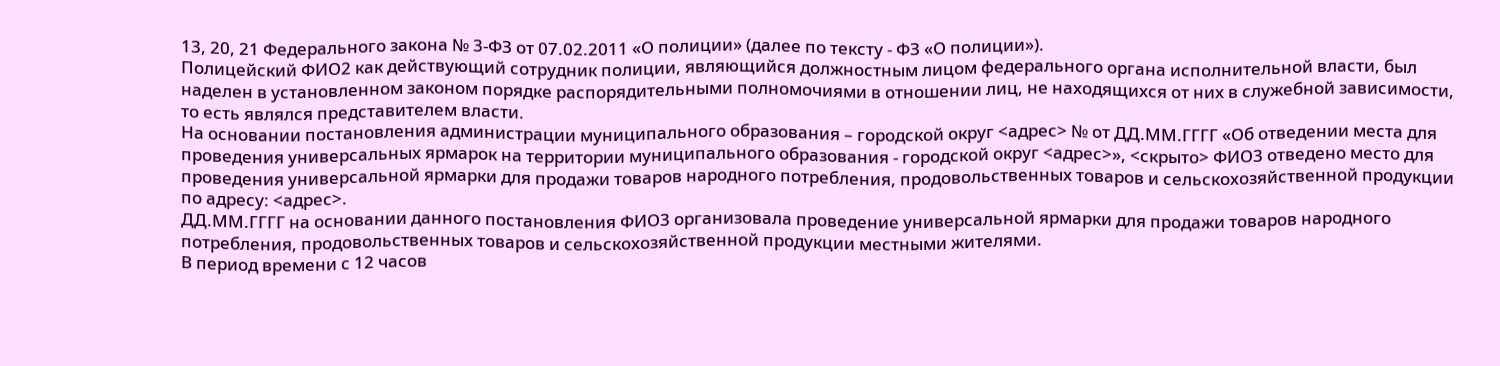13, 20, 21 Федерального закона № 3-ФЗ от 07.02.2011 «О полиции» (далее по тексту - ФЗ «О полиции»).
Полицейский ФИО2 как действующий сотрудник полиции, являющийся должностным лицом федерального органа исполнительной власти, был наделен в установленном законом порядке распорядительными полномочиями в отношении лиц, не находящихся от них в служебной зависимости, то есть являлся представителем власти.
На основании постановления администрации муниципального образования – городской округ <адрес> № от ДД.ММ.ГГГГ «Об отведении места для проведения универсальных ярмарок на территории муниципального образования - городской округ <адрес>», <скрыто> ФИО3 отведено место для проведения универсальной ярмарки для продажи товаров народного потребления, продовольственных товаров и сельскохозяйственной продукции по адресу: <адрес>.
ДД.ММ.ГГГГ на основании данного постановления ФИО3 организовала проведение универсальной ярмарки для продажи товаров народного потребления, продовольственных товаров и сельскохозяйственной продукции местными жителями.
В период времени с 12 часов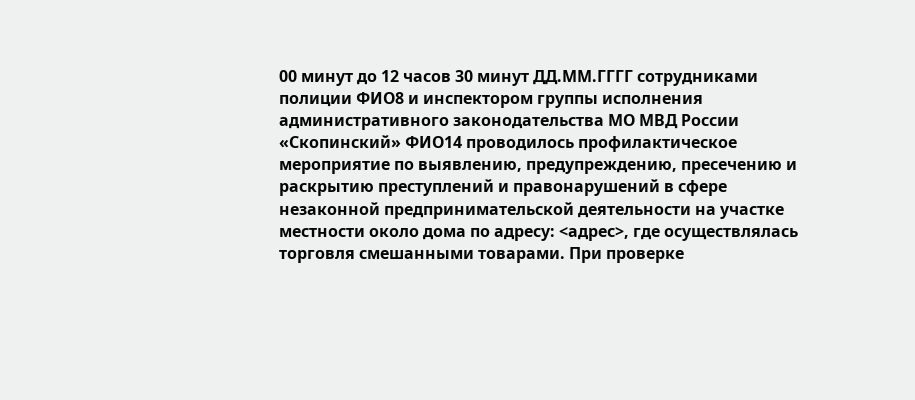00 минут до 12 часов 30 минут ДД.ММ.ГГГГ сотрудниками полиции ФИО8 и инспектором группы исполнения административного законодательства МО МВД России «Скопинский» ФИО14 проводилось профилактическое мероприятие по выявлению, предупреждению, пресечению и раскрытию преступлений и правонарушений в сфере незаконной предпринимательской деятельности на участке местности около дома по адресу: <адрес>, где осуществлялась торговля смешанными товарами. При проверке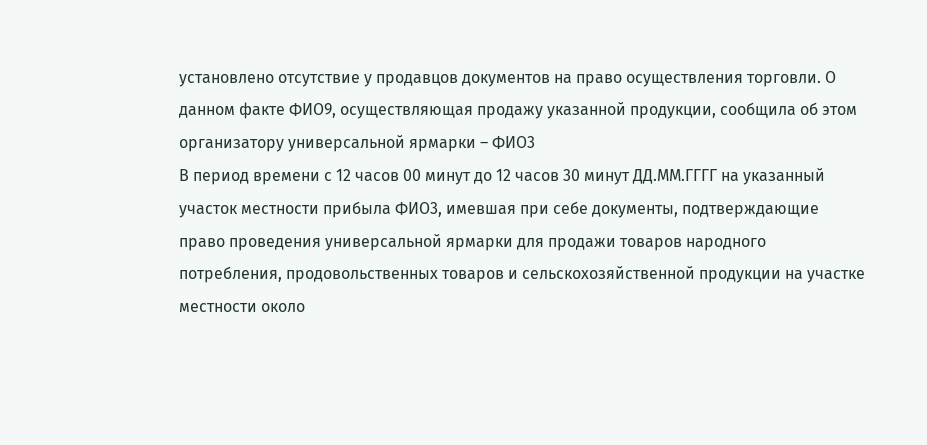установлено отсутствие у продавцов документов на право осуществления торговли. О данном факте ФИО9, осуществляющая продажу указанной продукции, сообщила об этом организатору универсальной ярмарки – ФИО3
В период времени с 12 часов 00 минут до 12 часов 30 минут ДД.ММ.ГГГГ на указанный участок местности прибыла ФИО3, имевшая при себе документы, подтверждающие право проведения универсальной ярмарки для продажи товаров народного потребления, продовольственных товаров и сельскохозяйственной продукции на участке местности около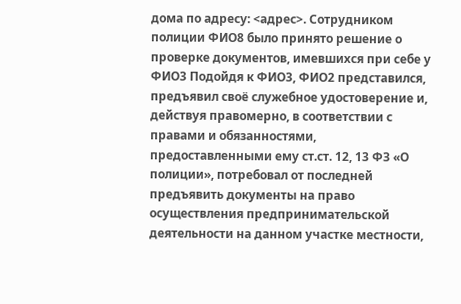дома по адресу: <адрес>. Сотрудником полиции ФИО8 было принято решение о проверке документов, имевшихся при себе у ФИО3 Подойдя к ФИО3, ФИО2 представился, предъявил своё служебное удостоверение и, действуя правомерно, в соответствии с правами и обязанностями, предоставленными ему ст.ст. 12, 13 ФЗ «О полиции», потребовал от последней предъявить документы на право осуществления предпринимательской деятельности на данном участке местности,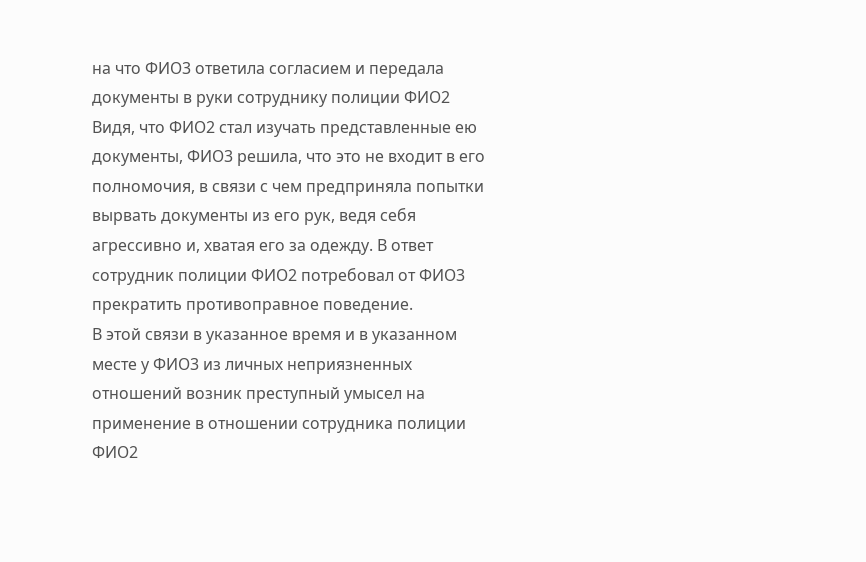на что ФИО3 ответила согласием и передала документы в руки сотруднику полиции ФИО2 Видя, что ФИО2 стал изучать представленные ею документы, ФИО3 решила, что это не входит в его полномочия, в связи с чем предприняла попытки вырвать документы из его рук, ведя себя агрессивно и, хватая его за одежду. В ответ сотрудник полиции ФИО2 потребовал от ФИО3 прекратить противоправное поведение.
В этой связи в указанное время и в указанном месте у ФИО3 из личных неприязненных отношений возник преступный умысел на применение в отношении сотрудника полиции ФИО2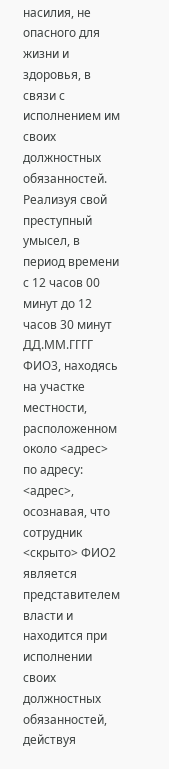насилия, не опасного для жизни и здоровья, в связи с исполнением им своих должностных обязанностей.
Реализуя свой преступный умысел, в период времени с 12 часов 00 минут до 12 часов 30 минут ДД.ММ.ГГГГ ФИО3, находясь на участке местности, расположенном около <адрес> по адресу: <адрес>, осознавая, что сотрудник <скрыто> ФИО2 является представителем власти и находится при исполнении своих должностных обязанностей, действуя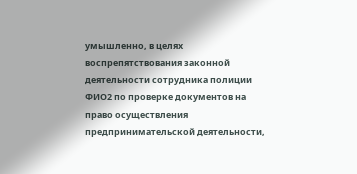умышленно, в целях воспрепятствования законной деятельности сотрудника полиции ФИО2 по проверке документов на право осуществления предпринимательской деятельности,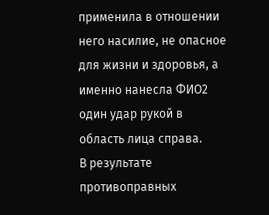применила в отношении него насилие, не опасное для жизни и здоровья, а именно нанесла ФИО2 один удар рукой в область лица справа.
В результате противоправных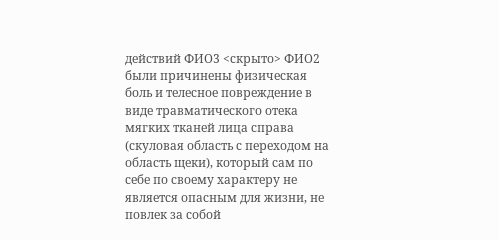действий ФИО3 <скрыто> ФИО2 были причинены физическая боль и телесное повреждение в виде травматического отека мягких тканей лица справа (скуловая область с переходом на область щеки), который сам по себе по своему характеру не является опасным для жизни, не повлек за собой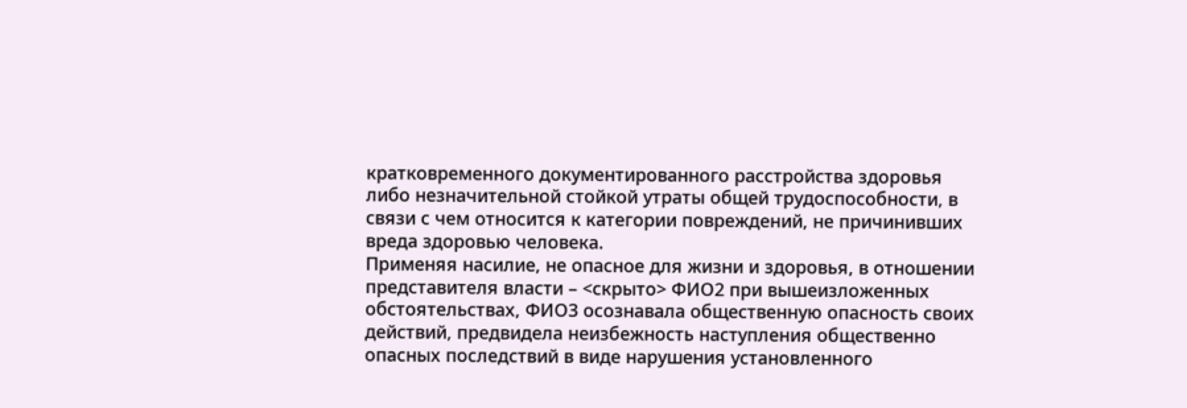кратковременного документированного расстройства здоровья либо незначительной стойкой утраты общей трудоспособности, в связи с чем относится к категории повреждений, не причинивших вреда здоровью человека.
Применяя насилие, не опасное для жизни и здоровья, в отношении представителя власти – <скрыто> ФИО2 при вышеизложенных обстоятельствах, ФИО3 осознавала общественную опасность своих действий, предвидела неизбежность наступления общественно опасных последствий в виде нарушения установленного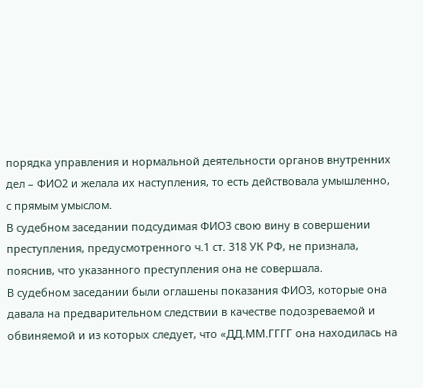порядка управления и нормальной деятельности органов внутренних дел – ФИО2 и желала их наступления, то есть действовала умышленно, с прямым умыслом.
В судебном заседании подсудимая ФИО3 свою вину в совершении преступления, предусмотренного ч.1 ст. 318 УК РФ, не признала, пояснив, что указанного преступления она не совершала.
В судебном заседании были оглашены показания ФИО3, которые она давала на предварительном следствии в качестве подозреваемой и обвиняемой и из которых следует, что «ДД.ММ.ГГГГ она находилась на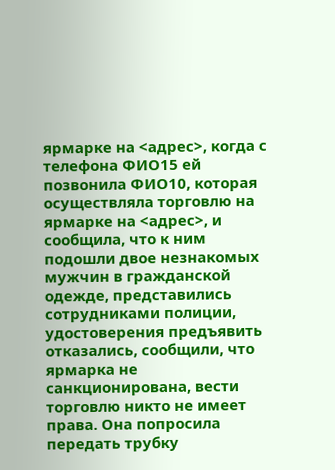ярмарке на <адрес>, когда с телефона ФИО15 ей позвонила ФИО10, которая осуществляла торговлю на ярмарке на <адрес>, и сообщила, что к ним подошли двое незнакомых мужчин в гражданской одежде, представились сотрудниками полиции, удостоверения предъявить отказались, сообщили, что ярмарка не санкционирована, вести торговлю никто не имеет права. Она попросила передать трубку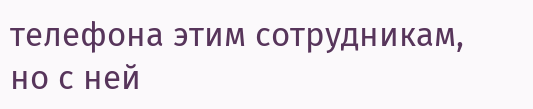телефона этим сотрудникам, но с ней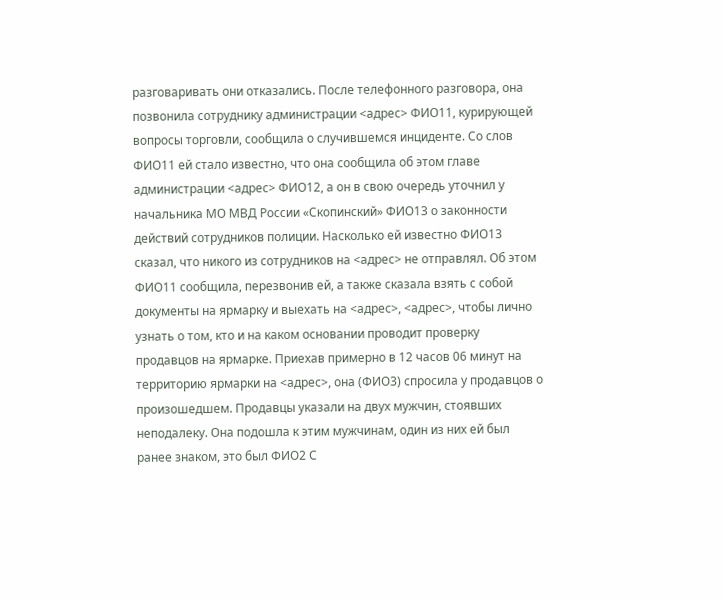разговаривать они отказались. После телефонного разговора, она позвонила сотруднику администрации <адрес> ФИО11, курирующей вопросы торговли, сообщила о случившемся инциденте. Со слов ФИО11 ей стало известно, что она сообщила об этом главе администрации <адрес> ФИО12, а он в свою очередь уточнил у начальника МО МВД России «Скопинский» ФИО13 о законности действий сотрудников полиции. Насколько ей известно ФИО13 сказал, что никого из сотрудников на <адрес> не отправлял. Об этом ФИО11 сообщила, перезвонив ей, а также сказала взять с собой документы на ярмарку и выехать на <адрес>, <адрес>, чтобы лично узнать о том, кто и на каком основании проводит проверку продавцов на ярмарке. Приехав примерно в 12 часов 06 минут на территорию ярмарки на <адрес>, она (ФИО3) спросила у продавцов о произошедшем. Продавцы указали на двух мужчин, стоявших неподалеку. Она подошла к этим мужчинам, один из них ей был ранее знаком, это был ФИО2 С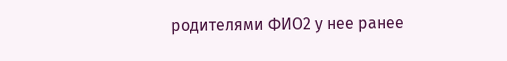родителями ФИО2 у нее ранее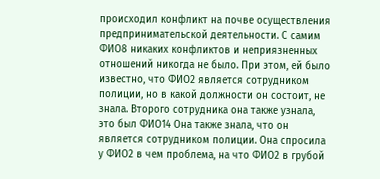происходил конфликт на почве осуществления предпринимательской деятельности. С самим ФИО8 никаких конфликтов и неприязненных отношений никогда не было. При этом, ей было известно, что ФИО2 является сотрудником полиции, но в какой должности он состоит, не знала. Второго сотрудника она также узнала, это был ФИО14 Она также знала, что он является сотрудником полиции. Она спросила у ФИО2 в чем проблема, на что ФИО2 в грубой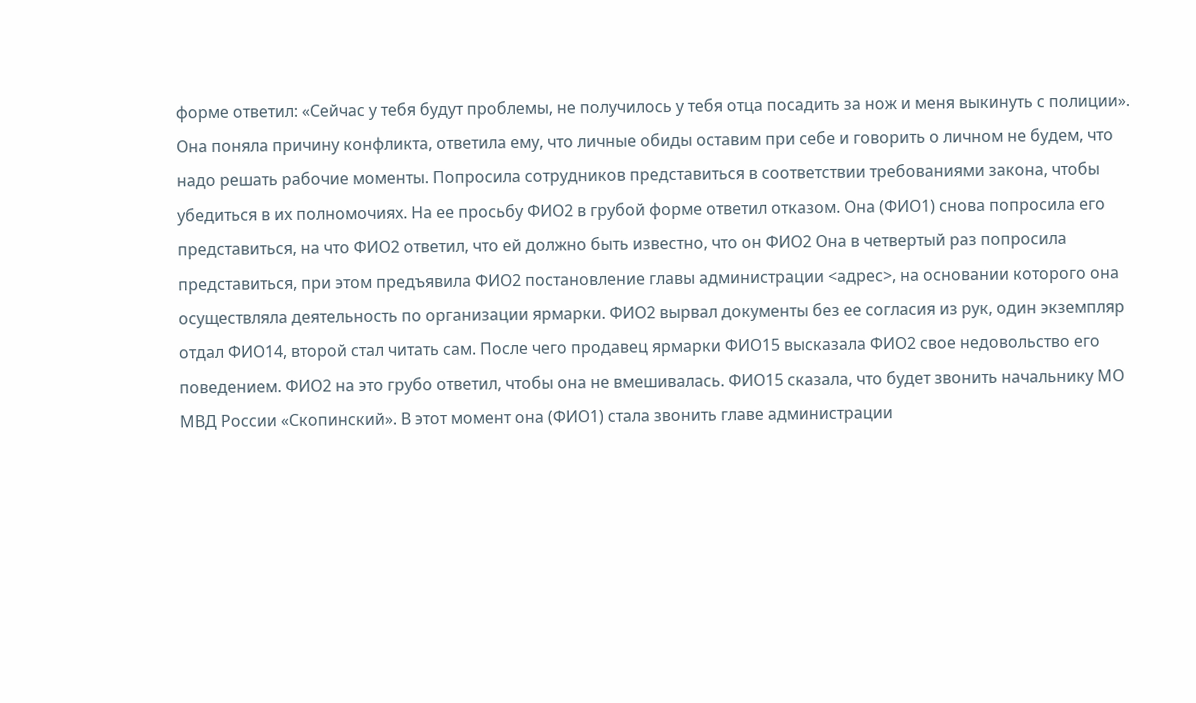форме ответил: «Сейчас у тебя будут проблемы, не получилось у тебя отца посадить за нож и меня выкинуть с полиции». Она поняла причину конфликта, ответила ему, что личные обиды оставим при себе и говорить о личном не будем, что надо решать рабочие моменты. Попросила сотрудников представиться в соответствии требованиями закона, чтобы убедиться в их полномочиях. На ее просьбу ФИО2 в грубой форме ответил отказом. Она (ФИО1) снова попросила его представиться, на что ФИО2 ответил, что ей должно быть известно, что он ФИО2 Она в четвертый раз попросила представиться, при этом предъявила ФИО2 постановление главы администрации <адрес>, на основании которого она осуществляла деятельность по организации ярмарки. ФИО2 вырвал документы без ее согласия из рук, один экземпляр отдал ФИО14, второй стал читать сам. После чего продавец ярмарки ФИО15 высказала ФИО2 свое недовольство его поведением. ФИО2 на это грубо ответил, чтобы она не вмешивалась. ФИО15 сказала, что будет звонить начальнику МО МВД России «Скопинский». В этот момент она (ФИО1) стала звонить главе администрации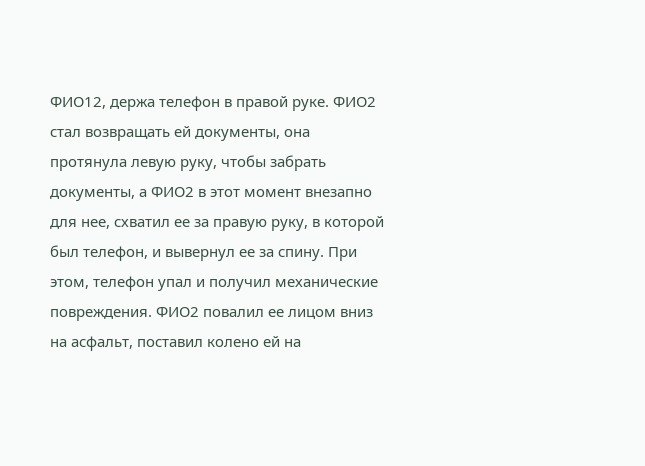ФИО12, держа телефон в правой руке. ФИО2 стал возвращать ей документы, она протянула левую руку, чтобы забрать документы, а ФИО2 в этот момент внезапно для нее, схватил ее за правую руку, в которой был телефон, и вывернул ее за спину. При этом, телефон упал и получил механические повреждения. ФИО2 повалил ее лицом вниз на асфальт, поставил колено ей на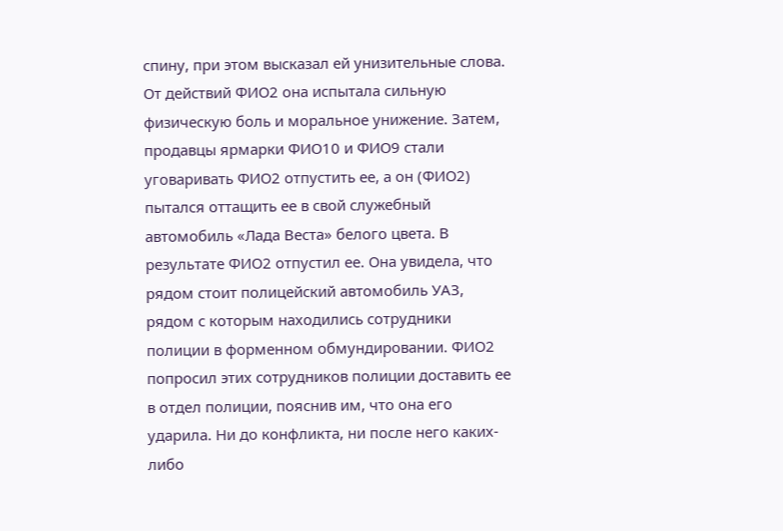спину, при этом высказал ей унизительные слова. От действий ФИО2 она испытала сильную физическую боль и моральное унижение. Затем, продавцы ярмарки ФИО10 и ФИО9 стали уговаривать ФИО2 отпустить ее, а он (ФИО2) пытался оттащить ее в свой служебный автомобиль «Лада Веста» белого цвета. В результате ФИО2 отпустил ее. Она увидела, что рядом стоит полицейский автомобиль УАЗ, рядом с которым находились сотрудники полиции в форменном обмундировании. ФИО2 попросил этих сотрудников полиции доставить ее в отдел полиции, пояснив им, что она его ударила. Ни до конфликта, ни после него каких-либо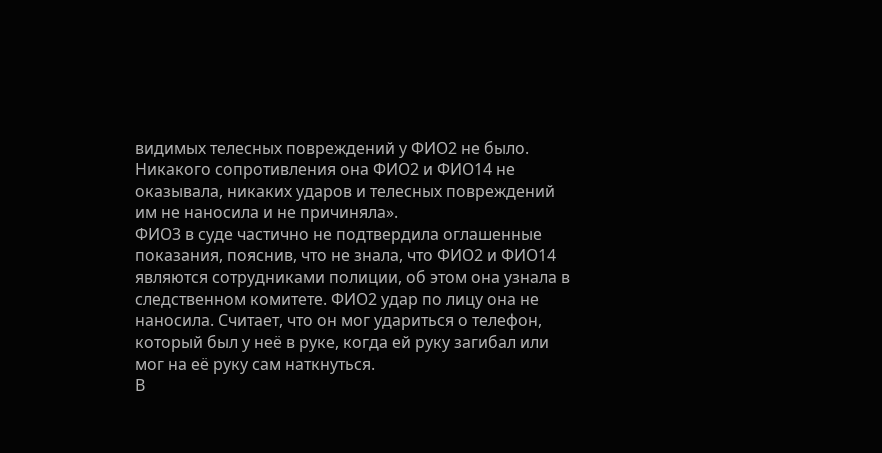видимых телесных повреждений у ФИО2 не было. Никакого сопротивления она ФИО2 и ФИО14 не оказывала, никаких ударов и телесных повреждений им не наносила и не причиняла».
ФИО3 в суде частично не подтвердила оглашенные показания, пояснив, что не знала, что ФИО2 и ФИО14 являются сотрудниками полиции, об этом она узнала в следственном комитете. ФИО2 удар по лицу она не наносила. Считает, что он мог удариться о телефон, который был у неё в руке, когда ей руку загибал или мог на её руку сам наткнуться.
В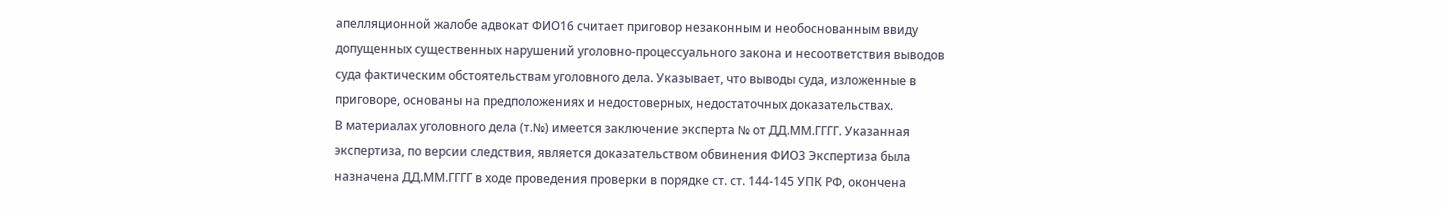апелляционной жалобе адвокат ФИО16 считает приговор незаконным и необоснованным ввиду допущенных существенных нарушений уголовно-процессуального закона и несоответствия выводов суда фактическим обстоятельствам уголовного дела. Указывает, что выводы суда, изложенные в приговоре, основаны на предположениях и недостоверных, недостаточных доказательствах.
В материалах уголовного дела (т.№) имеется заключение эксперта № от ДД.ММ.ГГГГ. Указанная экспертиза, по версии следствия, является доказательством обвинения ФИО3 Экспертиза была назначена ДД.ММ.ГГГГ в ходе проведения проверки в порядке ст. ст. 144-145 УПК РФ, окончена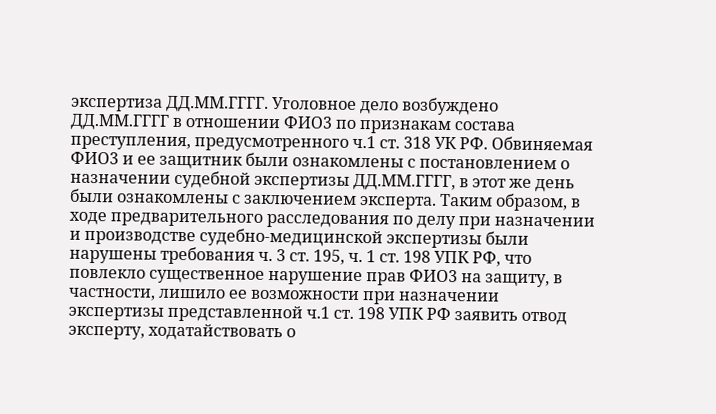экспертиза ДД.ММ.ГГГГ. Уголовное дело возбуждено ДД.ММ.ГГГГ в отношении ФИО3 по признакам состава преступления, предусмотренного ч.1 ст. 318 УК РФ. Обвиняемая ФИО3 и ее защитник были ознакомлены с постановлением о назначении судебной экспертизы ДД.ММ.ГГГГ, в этот же день были ознакомлены с заключением эксперта. Таким образом, в ходе предварительного расследования по делу при назначении и производстве судебно-медицинской экспертизы были нарушены требования ч. 3 ст. 195, ч. 1 ст. 198 УПК РФ, что повлекло существенное нарушение прав ФИО3 на защиту, в частности, лишило ее возможности при назначении экспертизы представленной ч.1 ст. 198 УПК РФ заявить отвод эксперту, ходатайствовать о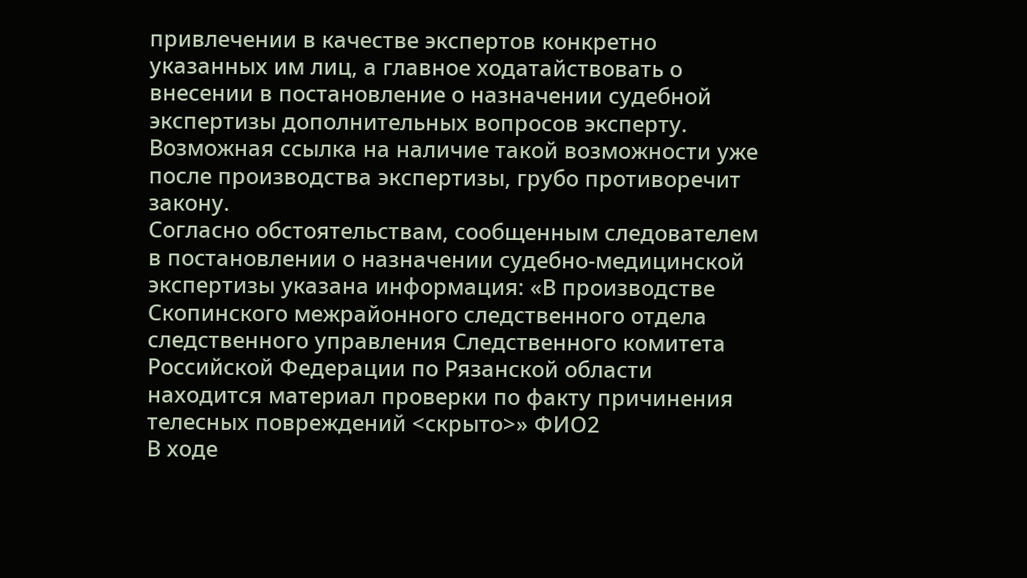привлечении в качестве экспертов конкретно указанных им лиц, а главное ходатайствовать о внесении в постановление о назначении судебной экспертизы дополнительных вопросов эксперту.
Возможная ссылка на наличие такой возможности уже после производства экспертизы, грубо противоречит закону.
Согласно обстоятельствам, сообщенным следователем в постановлении о назначении судебно-медицинской экспертизы указана информация: «В производстве Скопинского межрайонного следственного отдела следственного управления Следственного комитета Российской Федерации по Рязанской области находится материал проверки по факту причинения телесных повреждений <скрыто>» ФИО2
В ходе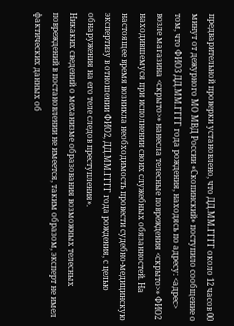предварительной проверки установлено, что ДД.ММ.ГГГГ около 12 часов 00 минут от дежурного МО МВД России «Скопинский» поступило сообщение о том, что ФИО3 ДД.ММ.ГГГГ года рождения, находясь по адресу: <адрес> возле магазина <скрыто>» нанесла телесные повреждения <скрыто>» ФИО2 находившемуся при исполнении своих служебных обязанностей. На настоящее время возникла необходимость провести судебно-медицинскую экспертизу в отношении ФИО2, ДД.ММ.ГГГГ года рождения, с целью обнаружения на его теле следов преступления».
Никаких сведений о механизме образования возможных телесных повреждений в постановлении не имеется, таким образом, эксперт не имел фактических данных об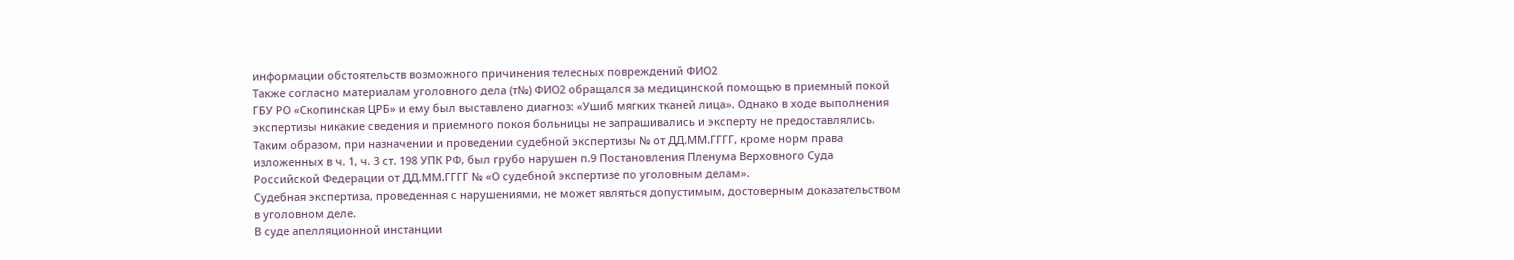информации обстоятельств возможного причинения телесных повреждений ФИО2
Также согласно материалам уголовного дела (т№) ФИО2 обращался за медицинской помощью в приемный покой ГБУ РО «Скопинская ЦРБ» и ему был выставлено диагноз: «Ушиб мягких тканей лица». Однако в ходе выполнения экспертизы никакие сведения и приемного покоя больницы не запрашивались и эксперту не предоставлялись.
Таким образом, при назначении и проведении судебной экспертизы № от ДД.ММ.ГГГГ, кроме норм права изложенных в ч. 1, ч. 3 ст. 198 УПК РФ, был грубо нарушен п.9 Постановления Пленума Верховного Суда Российской Федерации от ДД.ММ.ГГГГ № «О судебной экспертизе по уголовным делам».
Судебная экспертиза, проведенная с нарушениями, не может являться допустимым, достоверным доказательством в уголовном деле.
В суде апелляционной инстанции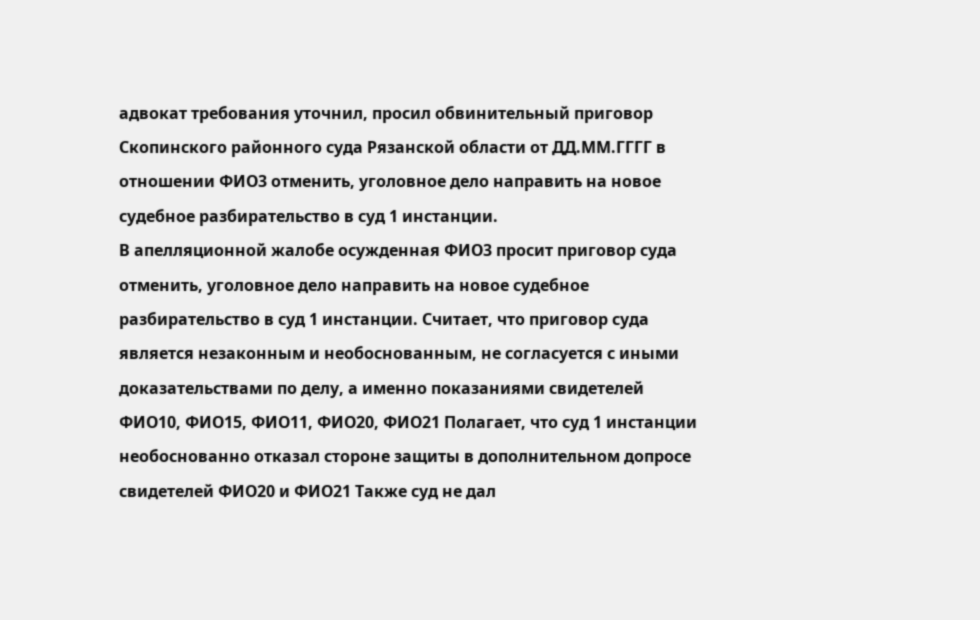адвокат требования уточнил, просил обвинительный приговор Скопинского районного суда Рязанской области от ДД.ММ.ГГГГ в отношении ФИО3 отменить, уголовное дело направить на новое судебное разбирательство в суд 1 инстанции.
В апелляционной жалобе осужденная ФИО3 просит приговор суда отменить, уголовное дело направить на новое судебное разбирательство в суд 1 инстанции. Считает, что приговор суда является незаконным и необоснованным, не согласуется с иными доказательствами по делу, а именно показаниями свидетелей ФИО10, ФИО15, ФИО11, ФИО20, ФИО21 Полагает, что суд 1 инстанции необоснованно отказал стороне защиты в дополнительном допросе свидетелей ФИО20 и ФИО21 Также суд не дал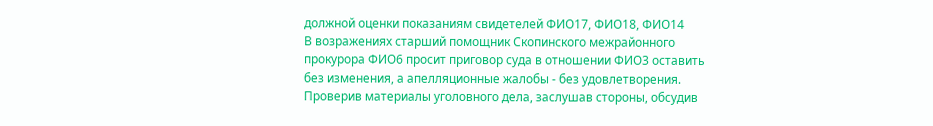должной оценки показаниям свидетелей ФИО17, ФИО18, ФИО14
В возражениях старший помощник Скопинского межрайонного прокурора ФИО6 просит приговор суда в отношении ФИО3 оставить без изменения, а апелляционные жалобы - без удовлетворения.
Проверив материалы уголовного дела, заслушав стороны, обсудив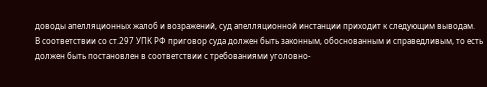доводы апелляционных жалоб и возражений, суд апелляционной инстанции приходит к следующим выводам.
В соответствии со ст.297 УПК РФ приговор суда должен быть законным, обоснованным и справедливым, то есть должен быть постановлен в соответствии с требованиями уголовно-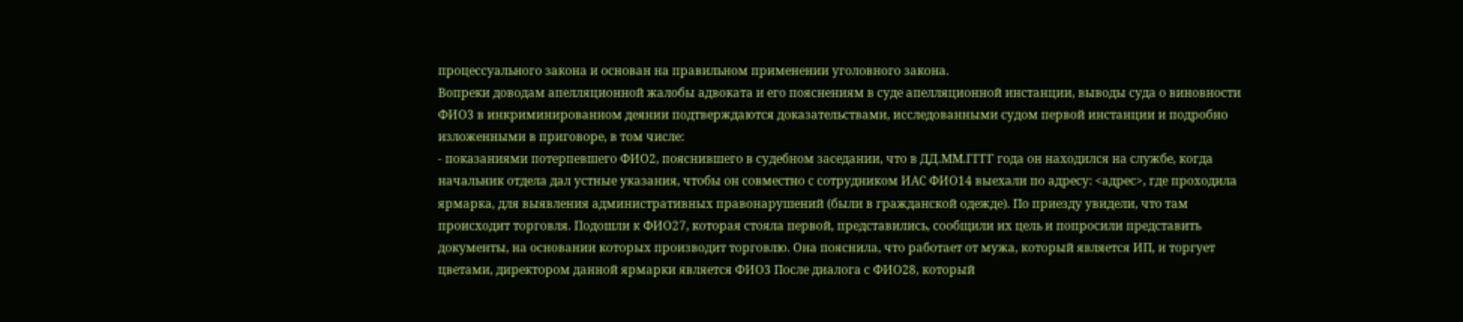процессуального закона и основан на правильном применении уголовного закона.
Вопреки доводам апелляционной жалобы адвоката и его пояснениям в суде апелляционной инстанции, выводы суда о виновности ФИО3 в инкриминированном деянии подтверждаются доказательствами, исследованными судом первой инстанции и подробно изложенными в приговоре, в том числе:
- показаниями потерпевшего ФИО2, пояснившего в судебном заседании, что в ДД.ММ.ГГГГ года он находился на службе, когда начальник отдела дал устные указания, чтобы он совместно с сотрудником ИАС ФИО14 выехали по адресу: <адрес>, где проходила ярмарка, для выявления административных правонарушений (были в гражданской одежде). По приезду увидели, что там происходит торговля. Подошли к ФИО27, которая стояла первой, представились, сообщили их цель и попросили представить документы, на основании которых производит торговлю. Она пояснила, что работает от мужа, который является ИП, и торгует цветами, директором данной ярмарки является ФИО3 После диалога с ФИО28, который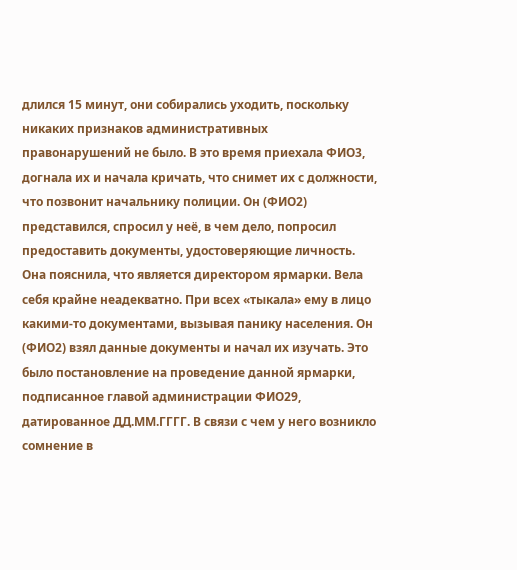длился 15 минут, они собирались уходить, поскольку никаких признаков административных правонарушений не было. В это время приехала ФИО3, догнала их и начала кричать, что снимет их с должности, что позвонит начальнику полиции. Он (ФИО2) представился, спросил у неё, в чем дело, попросил предоставить документы, удостоверяющие личность. Она пояснила, что является директором ярмарки. Вела себя крайне неадекватно. При всех «тыкала» ему в лицо какими-то документами, вызывая панику населения. Он (ФИО2) взял данные документы и начал их изучать. Это было постановление на проведение данной ярмарки, подписанное главой администрации ФИО29, датированное ДД.ММ.ГГГГ. В связи с чем у него возникло сомнение в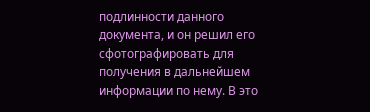подлинности данного документа, и он решил его сфотографировать для получения в дальнейшем информации по нему. В это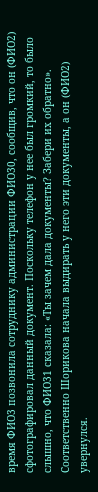время ФИО3 позвонила сотруднику администрации ФИО30, сообщив, что он (ФИО2) сфотографировал данный документ. Поскольку телефон у нее был громкий, то было слышно, что ФИО31 сказала: «Ты зачем дала документы? Забери их обратно». Соответственно Шорикова начала выдирать у него эти документы, а он (ФИО2) увернулся.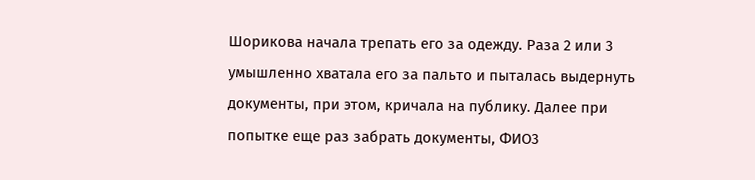Шорикова начала трепать его за одежду. Раза 2 или 3 умышленно хватала его за пальто и пыталась выдернуть документы, при этом, кричала на публику. Далее при попытке еще раз забрать документы, ФИО3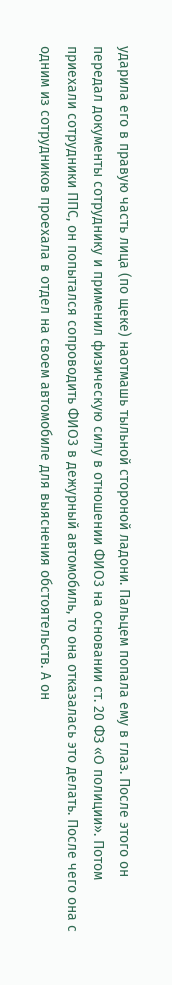ударила его в правую часть лица (по щеке) наотмашь тыльной стороной ладони. Пальцем попала ему в глаз. После этого он передал документы сотруднику и применил физическую силу в отношении ФИО3 на основании ст. 20 ФЗ «О полиции». Потом приехали сотрудники ППС, он попытался сопроводить ФИО3 в дежурный автомобиль, то она отказалась это делать. После чего она с одним из сотрудников проехала в отдел на своем автомобиле для выяснения обстоятельств. А он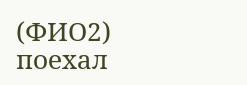(ФИО2) поехал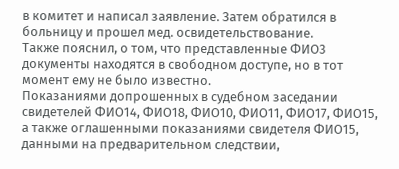в комитет и написал заявление. Затем обратился в больницу и прошел мед. освидетельствование.
Также пояснил, о том, что представленные ФИО3 документы находятся в свободном доступе, но в тот момент ему не было известно.
Показаниями допрошенных в судебном заседании свидетелей ФИО14, ФИО18, ФИО10, ФИО11, ФИО17, ФИО15, а также оглашенными показаниями свидетеля ФИО15, данными на предварительном следствии,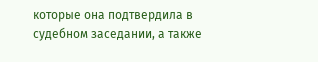которые она подтвердила в судебном заседании, а также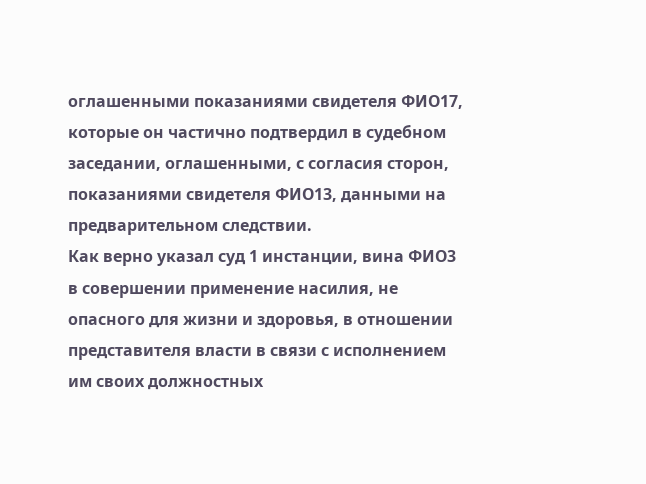оглашенными показаниями свидетеля ФИО17, которые он частично подтвердил в судебном заседании, оглашенными, с согласия сторон, показаниями свидетеля ФИО13, данными на предварительном следствии.
Как верно указал суд 1 инстанции, вина ФИО3 в совершении применение насилия, не опасного для жизни и здоровья, в отношении представителя власти в связи с исполнением им своих должностных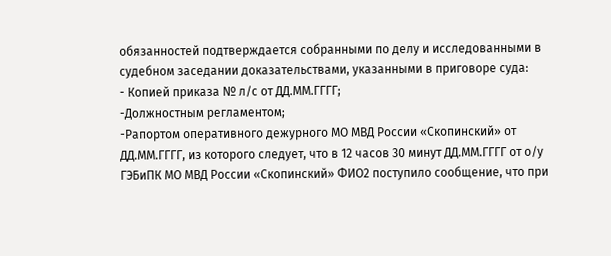обязанностей подтверждается собранными по делу и исследованными в судебном заседании доказательствами, указанными в приговоре суда:
- Копией приказа № л/с от ДД.ММ.ГГГГ;
-Должностным регламентом;
-Рапортом оперативного дежурного МО МВД России «Скопинский» от ДД.ММ.ГГГГ, из которого следует, что в 12 часов 30 минут ДД.ММ.ГГГГ от о/у ГЭБиПК МО МВД России «Скопинский» ФИО2 поступило сообщение, что при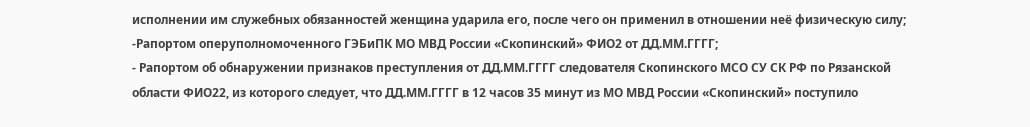исполнении им служебных обязанностей женщина ударила его, после чего он применил в отношении неё физическую силу;
-Рапортом оперуполномоченного ГЭБиПК МО МВД России «Скопинский» ФИО2 от ДД.ММ.ГГГГ;
- Рапортом об обнаружении признаков преступления от ДД.ММ.ГГГГ следователя Скопинского МСО СУ СК РФ по Рязанской области ФИО22, из которого следует, что ДД.ММ.ГГГГ в 12 часов 35 минут из МО МВД России «Скопинский» поступило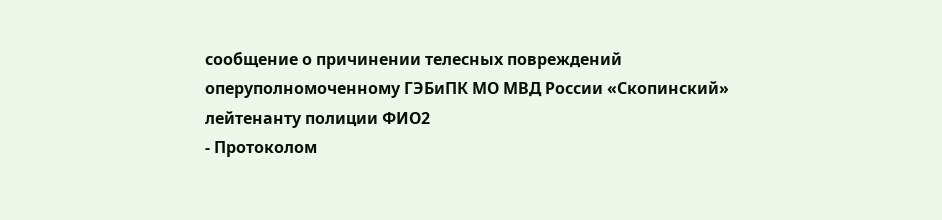сообщение о причинении телесных повреждений оперуполномоченному ГЭБиПК МО МВД России «Скопинский» лейтенанту полиции ФИО2
- Протоколом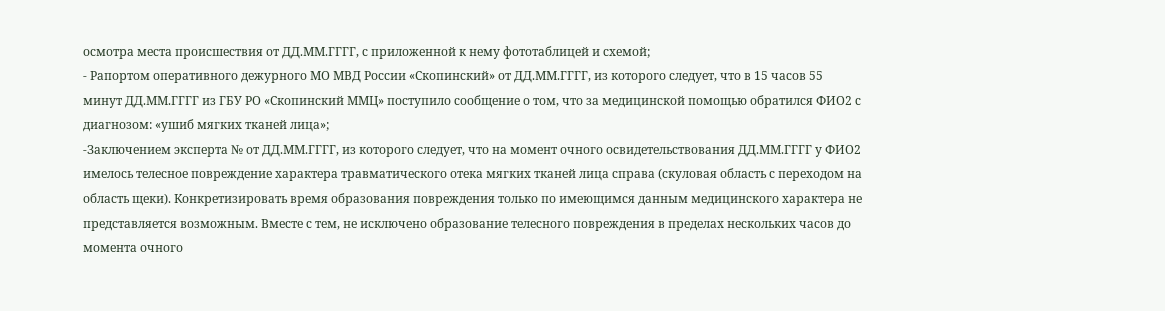осмотра места происшествия от ДД.ММ.ГГГГ, с приложенной к нему фототаблицей и схемой;
- Рапортом оперативного дежурного МО МВД России «Скопинский» от ДД.ММ.ГГГГ, из которого следует, что в 15 часов 55 минут ДД.ММ.ГГГГ из ГБУ РО «Скопинский ММЦ» поступило сообщение о том, что за медицинской помощью обратился ФИО2 с диагнозом: «ушиб мягких тканей лица»;
-Заключением эксперта № от ДД.ММ.ГГГГ, из которого следует, что на момент очного освидетельствования ДД.ММ.ГГГГ у ФИО2 имелось телесное повреждение характера травматического отека мягких тканей лица справа (скуловая область с переходом на область щеки). Конкретизировать время образования повреждения только по имеющимся данным медицинского характера не представляется возможным. Вместе с тем, не исключено образование телесного повреждения в пределах нескольких часов до момента очного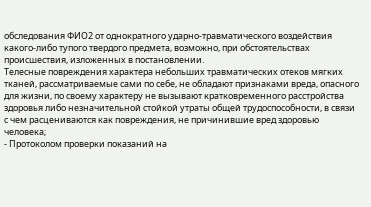обследования ФИО2 от однократного ударно-травматического воздействия какого-либо тупого твердого предмета, возможно, при обстоятельствах происшествия, изложенных в постановлении.
Телесные повреждения характера небольших травматических отеков мягких тканей, рассматриваемые сами по себе, не обладают признаками вреда, опасного для жизни, по своему характеру не вызывают кратковременного расстройства здоровья либо незначительной стойкой утраты общей трудоспособности, в связи с чем расцениваются как повреждения, не причинившие вред здоровью человека;
- Протоколом проверки показаний на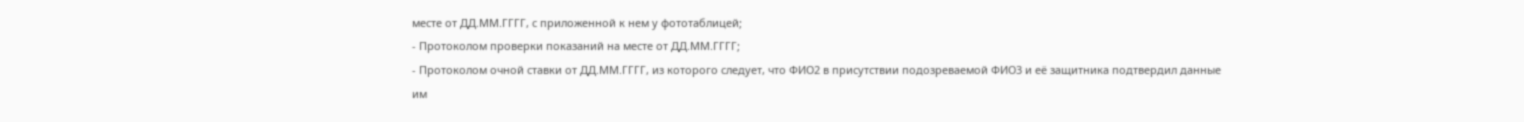месте от ДД.ММ.ГГГГ, с приложенной к нем у фототаблицей;
- Протоколом проверки показаний на месте от ДД.ММ.ГГГГ;
- Протоколом очной ставки от ДД.ММ.ГГГГ, из которого следует, что ФИО2 в присутствии подозреваемой ФИО3 и её защитника подтвердил данные им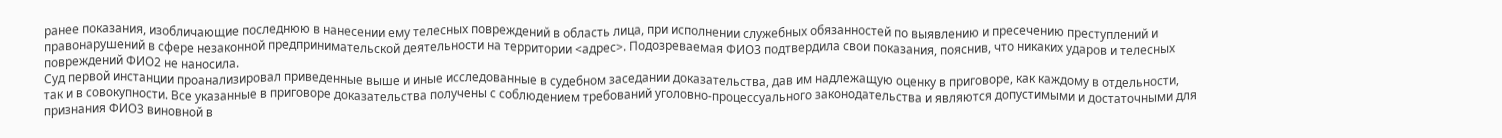ранее показания, изобличающие последнюю в нанесении ему телесных повреждений в область лица, при исполнении служебных обязанностей по выявлению и пресечению преступлений и правонарушений в сфере незаконной предпринимательской деятельности на территории <адрес>. Подозреваемая ФИО3 подтвердила свои показания, пояснив, что никаких ударов и телесных повреждений ФИО2 не наносила.
Суд первой инстанции проанализировал приведенные выше и иные исследованные в судебном заседании доказательства, дав им надлежащую оценку в приговоре, как каждому в отдельности, так и в совокупности. Все указанные в приговоре доказательства получены с соблюдением требований уголовно-процессуального законодательства и являются допустимыми и достаточными для признания ФИО3 виновной в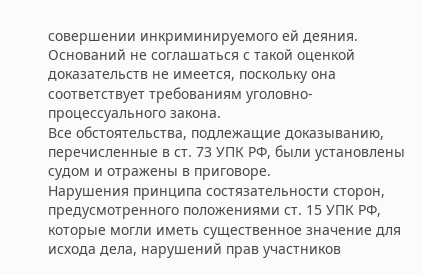совершении инкриминируемого ей деяния.
Оснований не соглашаться с такой оценкой доказательств не имеется, поскольку она соответствует требованиям уголовно-процессуального закона.
Все обстоятельства, подлежащие доказыванию, перечисленные в ст. 73 УПК РФ, были установлены судом и отражены в приговоре.
Нарушения принципа состязательности сторон, предусмотренного положениями ст. 15 УПК РФ, которые могли иметь существенное значение для исхода дела, нарушений прав участников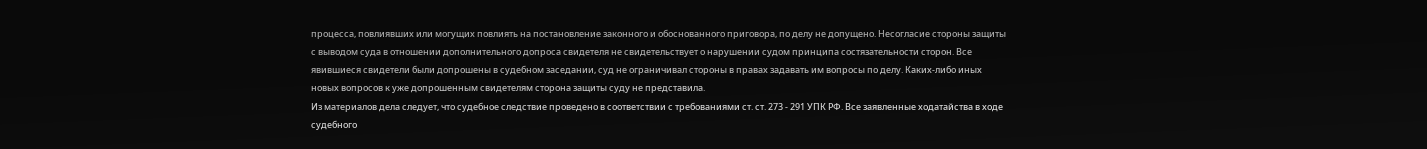процесса, повлиявших или могущих повлиять на постановление законного и обоснованного приговора, по делу не допущено. Несогласие стороны защиты с выводом суда в отношении дополнительного допроса свидетеля не свидетельствует о нарушении судом принципа состязательности сторон. Все явившиеся свидетели были допрошены в судебном заседании, суд не ограничивал стороны в правах задавать им вопросы по делу. Каких-либо иных новых вопросов к уже допрошенным свидетелям сторона защиты суду не представила.
Из материалов дела следует, что судебное следствие проведено в соответствии с требованиями ст. ст. 273 - 291 УПК РФ. Все заявленные ходатайства в ходе судебного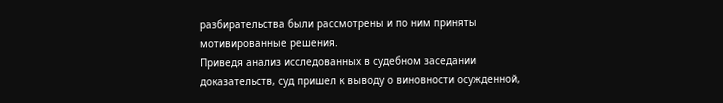разбирательства были рассмотрены и по ним приняты мотивированные решения.
Приведя анализ исследованных в судебном заседании доказательств, суд пришел к выводу о виновности осужденной,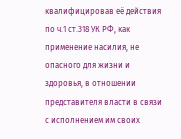квалифицировав её действия по ч.1 ст.318 УК РФ, как применение насилия, не опасного для жизни и здоровья, в отношении представителя власти в связи с исполнением им своих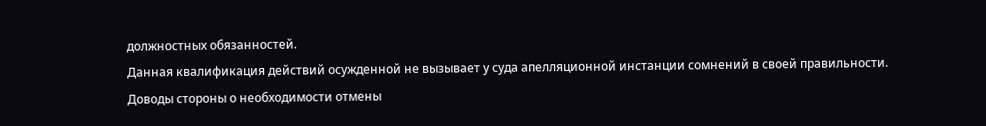должностных обязанностей.
Данная квалификация действий осужденной не вызывает у суда апелляционной инстанции сомнений в своей правильности.
Доводы стороны о необходимости отмены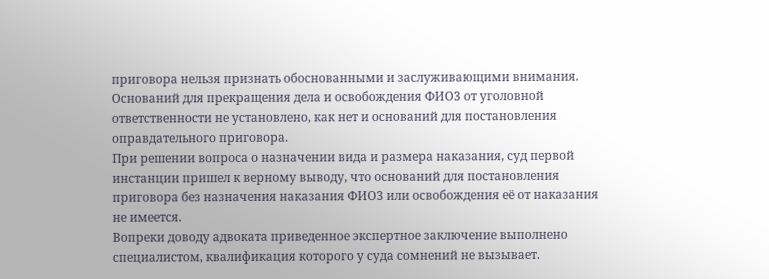приговора нельзя признать обоснованными и заслуживающими внимания. Оснований для прекращения дела и освобождения ФИО3 от уголовной ответственности не установлено, как нет и оснований для постановления оправдательного приговора.
При решении вопроса о назначении вида и размера наказания, суд первой инстанции пришел к верному выводу, что оснований для постановления приговора без назначения наказания ФИО3 или освобождения её от наказания не имеется.
Вопреки доводу адвоката приведенное экспертное заключение выполнено специалистом, квалификация которого у суда сомнений не вызывает.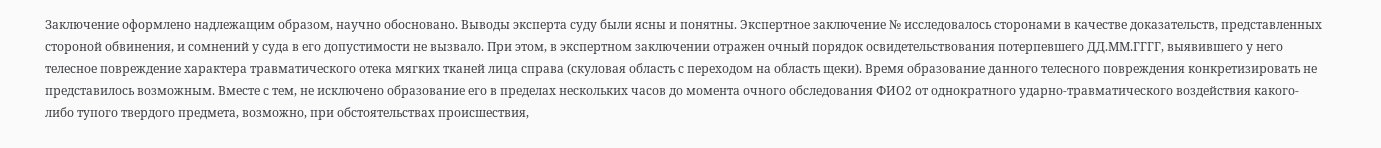Заключение оформлено надлежащим образом, научно обосновано. Выводы эксперта суду были ясны и понятны. Экспертное заключение № исследовалось сторонами в качестве доказательств, представленных стороной обвинения, и сомнений у суда в его допустимости не вызвало. При этом, в экспертном заключении отражен очный порядок освидетельствования потерпевшего ДД.ММ.ГГГГ, выявившего у него телесное повреждение характера травматического отека мягких тканей лица справа (скуловая область с переходом на область щеки). Время образование данного телесного повреждения конкретизировать не представилось возможным. Вместе с тем, не исключено образование его в пределах нескольких часов до момента очного обследования ФИО2 от однократного ударно-травматического воздействия какого-либо тупого твердого предмета, возможно, при обстоятельствах происшествия,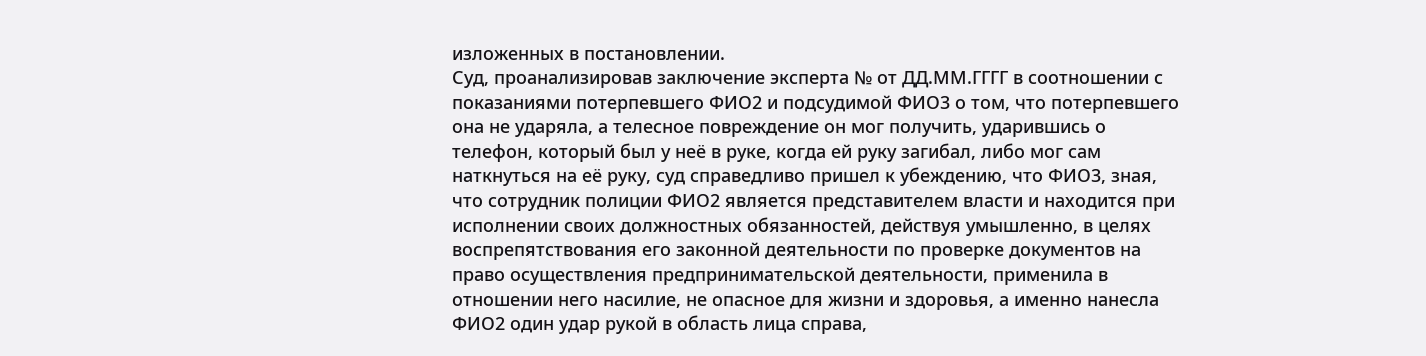изложенных в постановлении.
Суд, проанализировав заключение эксперта № от ДД.ММ.ГГГГ в соотношении с показаниями потерпевшего ФИО2 и подсудимой ФИО3 о том, что потерпевшего она не ударяла, а телесное повреждение он мог получить, ударившись о телефон, который был у неё в руке, когда ей руку загибал, либо мог сам наткнуться на её руку, суд справедливо пришел к убеждению, что ФИО3, зная, что сотрудник полиции ФИО2 является представителем власти и находится при исполнении своих должностных обязанностей, действуя умышленно, в целях воспрепятствования его законной деятельности по проверке документов на право осуществления предпринимательской деятельности, применила в отношении него насилие, не опасное для жизни и здоровья, а именно нанесла ФИО2 один удар рукой в область лица справа,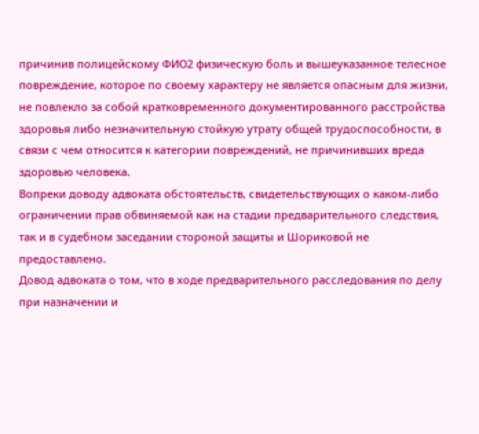причинив полицейскому ФИО2 физическую боль и вышеуказанное телесное повреждение, которое по своему характеру не является опасным для жизни, не повлекло за собой кратковременного документированного расстройства здоровья либо незначительную стойкую утрату общей трудоспособности, в связи с чем относится к категории повреждений, не причинивших вреда здоровью человека.
Вопреки доводу адвоката обстоятельств, свидетельствующих о каком-либо ограничении прав обвиняемой как на стадии предварительного следствия, так и в судебном заседании стороной защиты и Шориковой не предоставлено.
Довод адвоката о том, что в ходе предварительного расследования по делу при назначении и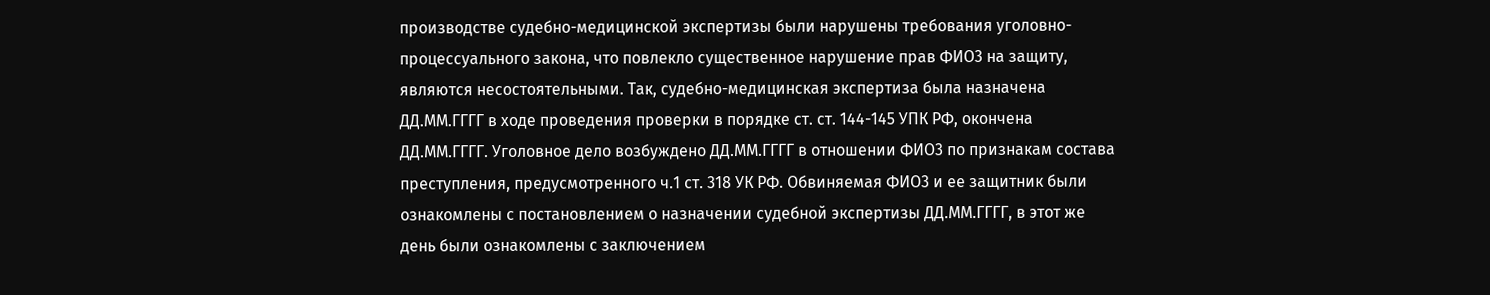производстве судебно-медицинской экспертизы были нарушены требования уголовно-процессуального закона, что повлекло существенное нарушение прав ФИО3 на защиту, являются несостоятельными. Так, судебно-медицинская экспертиза была назначена ДД.ММ.ГГГГ в ходе проведения проверки в порядке ст. ст. 144-145 УПК РФ, окончена ДД.ММ.ГГГГ. Уголовное дело возбуждено ДД.ММ.ГГГГ в отношении ФИО3 по признакам состава преступления, предусмотренного ч.1 ст. 318 УК РФ. Обвиняемая ФИО3 и ее защитник были ознакомлены с постановлением о назначении судебной экспертизы ДД.ММ.ГГГГ, в этот же день были ознакомлены с заключением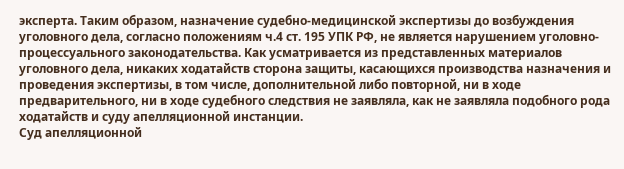эксперта. Таким образом, назначение судебно-медицинской экспертизы до возбуждения уголовного дела, согласно положениям ч.4 ст. 195 УПК РФ, не является нарушением уголовно-процессуального законодательства. Как усматривается из представленных материалов уголовного дела, никаких ходатайств сторона защиты, касающихся производства назначения и проведения экспертизы, в том числе, дополнительной либо повторной, ни в ходе предварительного, ни в ходе судебного следствия не заявляла, как не заявляла подобного рода ходатайств и суду апелляционной инстанции.
Суд апелляционной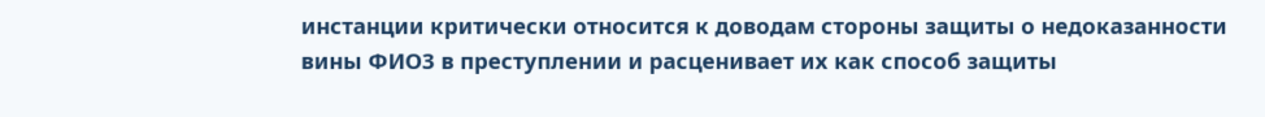инстанции критически относится к доводам стороны защиты о недоказанности вины ФИО3 в преступлении и расценивает их как способ защиты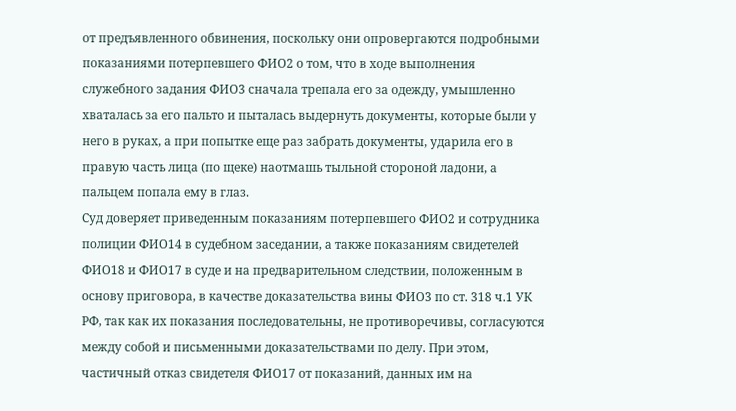от предъявленного обвинения, поскольку они опровергаются подробными показаниями потерпевшего ФИО2 о том, что в ходе выполнения служебного задания ФИО3 сначала трепала его за одежду, умышленно хваталась за его пальто и пыталась выдернуть документы, которые были у него в руках, а при попытке еще раз забрать документы, ударила его в правую часть лица (по щеке) наотмашь тыльной стороной ладони, а пальцем попала ему в глаз.
Суд доверяет приведенным показаниям потерпевшего ФИО2 и сотрудника полиции ФИО14 в судебном заседании, а также показаниям свидетелей ФИО18 и ФИО17 в суде и на предварительном следствии, положенным в основу приговора, в качестве доказательства вины ФИО3 по ст. 318 ч.1 УК РФ, так как их показания последовательны, не противоречивы, согласуются между собой и письменными доказательствами по делу. При этом, частичный отказ свидетеля ФИО17 от показаний, данных им на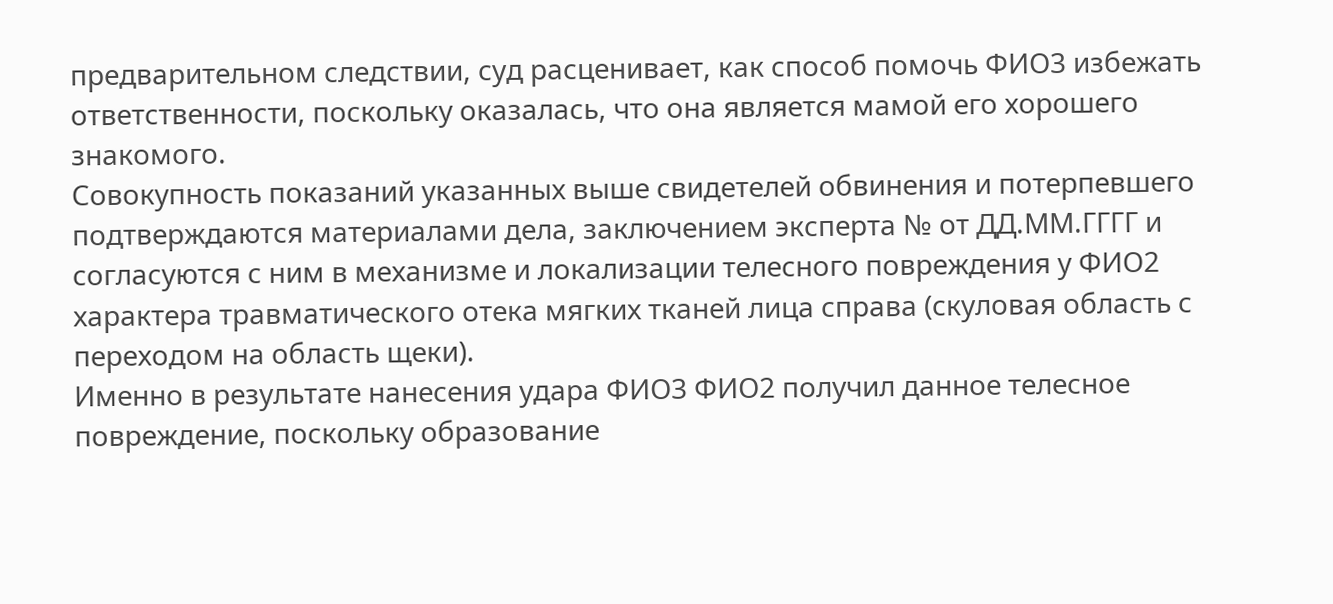предварительном следствии, суд расценивает, как способ помочь ФИО3 избежать ответственности, поскольку оказалась, что она является мамой его хорошего знакомого.
Совокупность показаний указанных выше свидетелей обвинения и потерпевшего подтверждаются материалами дела, заключением эксперта № от ДД.ММ.ГГГГ и согласуются с ним в механизме и локализации телесного повреждения у ФИО2 характера травматического отека мягких тканей лица справа (скуловая область с переходом на область щеки).
Именно в результате нанесения удара ФИО3 ФИО2 получил данное телесное повреждение, поскольку образование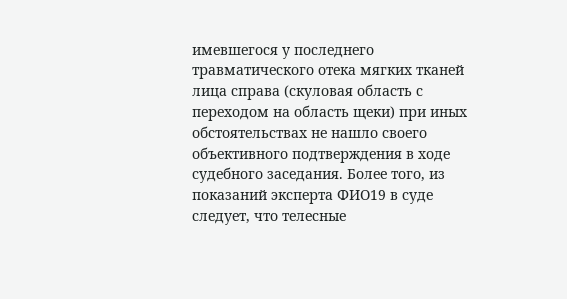имевшегося у последнего травматического отека мягких тканей лица справа (скуловая область с переходом на область щеки) при иных обстоятельствах не нашло своего объективного подтверждения в ходе судебного заседания. Более того, из показаний эксперта ФИО19 в суде следует, что телесные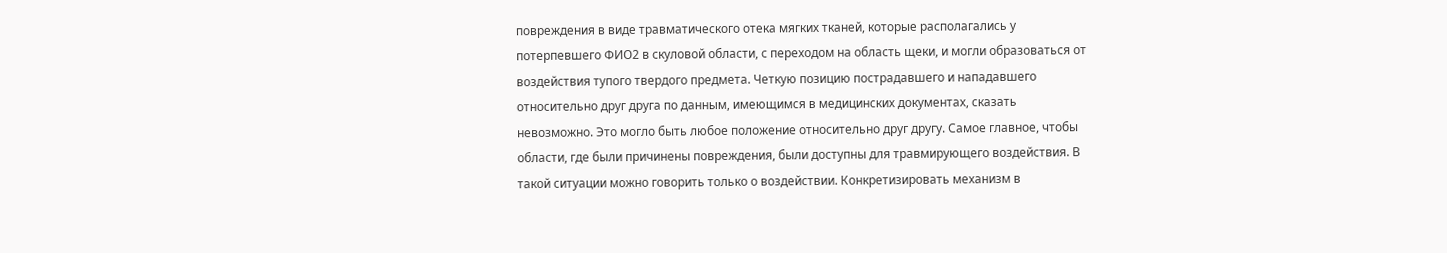повреждения в виде травматического отека мягких тканей, которые располагались у потерпевшего ФИО2 в скуловой области, с переходом на область щеки, и могли образоваться от воздействия тупого твердого предмета. Четкую позицию пострадавшего и нападавшего относительно друг друга по данным, имеющимся в медицинских документах, сказать невозможно. Это могло быть любое положение относительно друг другу. Самое главное, чтобы области, где были причинены повреждения, были доступны для травмирующего воздействия. В такой ситуации можно говорить только о воздействии. Конкретизировать механизм в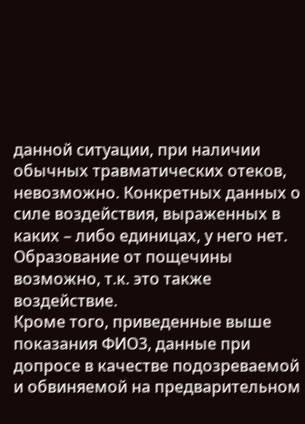данной ситуации, при наличии обычных травматических отеков, невозможно. Конкретных данных о силе воздействия, выраженных в каких – либо единицах, у него нет. Образование от пощечины возможно, т.к. это также воздействие.
Кроме того, приведенные выше показания ФИО3, данные при допросе в качестве подозреваемой и обвиняемой на предварительном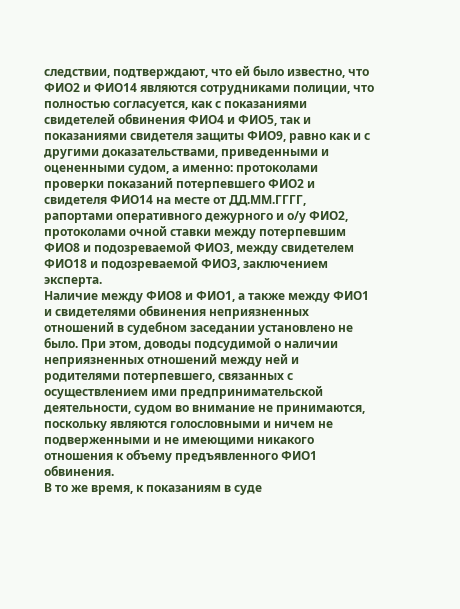следствии, подтверждают, что ей было известно, что ФИО2 и ФИО14 являются сотрудниками полиции, что полностью согласуется, как с показаниями свидетелей обвинения ФИО4 и ФИО5, так и показаниями свидетеля защиты ФИО9, равно как и с другими доказательствами, приведенными и оцененными судом, а именно: протоколами проверки показаний потерпевшего ФИО2 и свидетеля ФИО14 на месте от ДД.ММ.ГГГГ, рапортами оперативного дежурного и о/у ФИО2, протоколами очной ставки между потерпевшим ФИО8 и подозреваемой ФИО3, между свидетелем ФИО18 и подозреваемой ФИО3, заключением эксперта.
Наличие между ФИО8 и ФИО1, а также между ФИО1 и свидетелями обвинения неприязненных отношений в судебном заседании установлено не было. При этом, доводы подсудимой о наличии неприязненных отношений между ней и родителями потерпевшего, связанных с осуществлением ими предпринимательской деятельности, судом во внимание не принимаются, поскольку являются голословными и ничем не подверженными и не имеющими никакого отношения к объему предъявленного ФИО1 обвинения.
В то же время, к показаниям в суде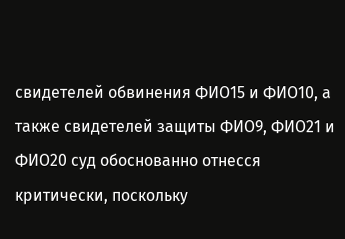свидетелей обвинения ФИО15 и ФИО10, а также свидетелей защиты ФИО9, ФИО21 и ФИО20 суд обоснованно отнесся критически, поскольку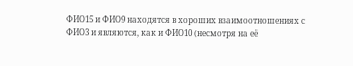ФИО15 и ФИО9 находятся в хороших взаимоотношениях с ФИО3 и являются, как и ФИО10 (несмотря на её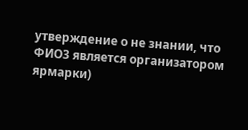утверждение о не знании, что ФИО3 является организатором ярмарки)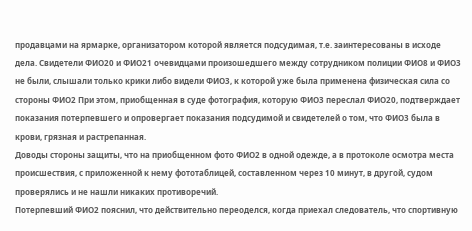продавцами на ярмарке, организатором которой является подсудимая, т.е. заинтересованы в исходе дела. Свидетели ФИО20 и ФИО21 очевидцами произошедшего между сотрудником полиции ФИО8 и ФИО3 не были, слышали только крики либо видели ФИО3, к которой уже была применена физическая сила со стороны ФИО2 При этом, приобщенная в суде фотография, которую ФИО3 переслал ФИО20, подтверждает показания потерпевшего и опровергает показания подсудимой и свидетелей о том, что ФИО3 была в крови, грязная и растрепанная.
Доводы стороны защиты, что на приобщенном фото ФИО2 в одной одежде, а в протоколе осмотра места происшествия, с приложенной к нему фототаблицей, составленном через 10 минут, в другой, судом проверялись и не нашли никаких противоречий.
Потерпевший ФИО2 пояснил, что действительно переоделся, когда приехал следователь, что спортивную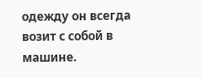одежду он всегда возит с собой в машине.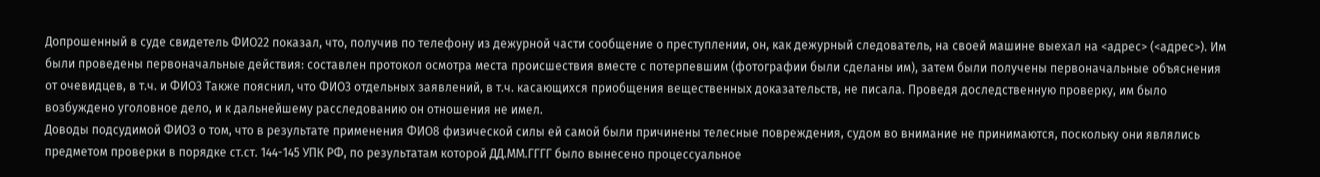Допрошенный в суде свидетель ФИО22 показал, что, получив по телефону из дежурной части сообщение о преступлении, он, как дежурный следователь, на своей машине выехал на <адрес> (<адрес>). Им были проведены первоначальные действия: составлен протокол осмотра места происшествия вместе с потерпевшим (фотографии были сделаны им), затем были получены первоначальные объяснения от очевидцев, в т.ч. и ФИО3 Также пояснил, что ФИО3 отдельных заявлений, в т.ч. касающихся приобщения вещественных доказательств, не писала. Проведя доследственную проверку, им было возбуждено уголовное дело, и к дальнейшему расследованию он отношения не имел.
Доводы подсудимой ФИО3 о том, что в результате применения ФИО8 физической силы ей самой были причинены телесные повреждения, судом во внимание не принимаются, поскольку они являлись предметом проверки в порядке ст.ст. 144-145 УПК РФ, по результатам которой ДД.ММ.ГГГГ было вынесено процессуальное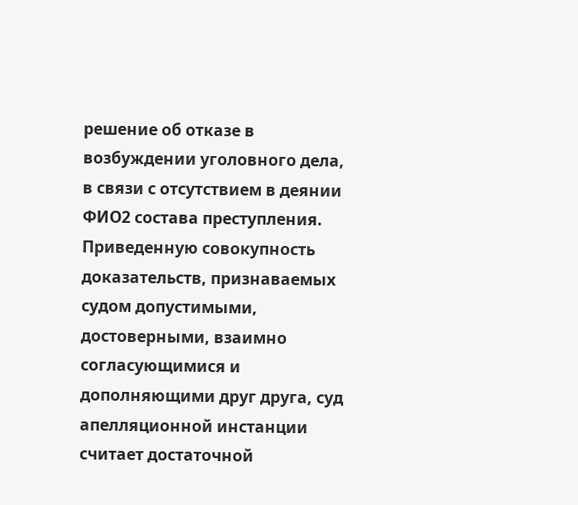решение об отказе в возбуждении уголовного дела, в связи с отсутствием в деянии ФИО2 состава преступления.
Приведенную совокупность доказательств, признаваемых судом допустимыми, достоверными, взаимно согласующимися и дополняющими друг друга, суд апелляционной инстанции считает достаточной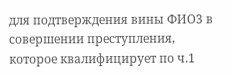для подтверждения вины ФИО3 в совершении преступления, которое квалифицирует по ч.1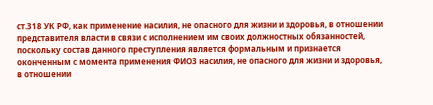ст.318 УК РФ, как применение насилия, не опасного для жизни и здоровья, в отношении представителя власти в связи с исполнением им своих должностных обязанностей, поскольку состав данного преступления является формальным и признается оконченным с момента применения ФИО3 насилия, не опасного для жизни и здоровья, в отношении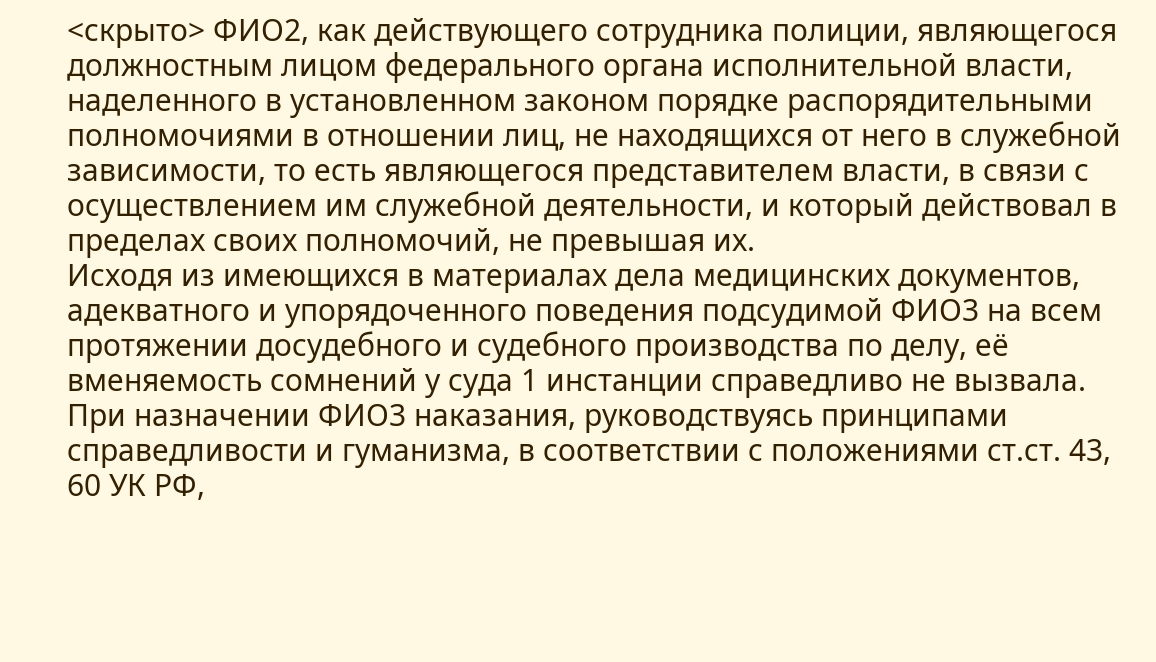<скрыто> ФИО2, как действующего сотрудника полиции, являющегося должностным лицом федерального органа исполнительной власти, наделенного в установленном законом порядке распорядительными полномочиями в отношении лиц, не находящихся от него в служебной зависимости, то есть являющегося представителем власти, в связи с осуществлением им служебной деятельности, и который действовал в пределах своих полномочий, не превышая их.
Исходя из имеющихся в материалах дела медицинских документов, адекватного и упорядоченного поведения подсудимой ФИО3 на всем протяжении досудебного и судебного производства по делу, её вменяемость сомнений у суда 1 инстанции справедливо не вызвала.
При назначении ФИО3 наказания, руководствуясь принципами справедливости и гуманизма, в соответствии с положениями ст.ст. 43, 60 УК РФ,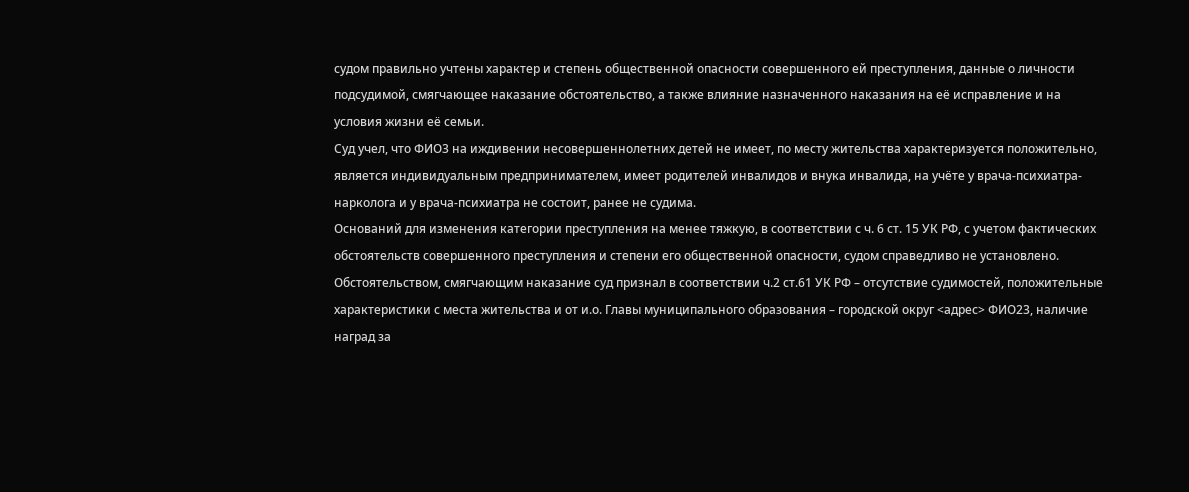судом правильно учтены характер и степень общественной опасности совершенного ей преступления, данные о личности подсудимой, смягчающее наказание обстоятельство, а также влияние назначенного наказания на её исправление и на условия жизни её семьи.
Суд учел, что ФИО3 на иждивении несовершеннолетних детей не имеет, по месту жительства характеризуется положительно, является индивидуальным предпринимателем, имеет родителей инвалидов и внука инвалида, на учёте у врача-психиатра-нарколога и у врача-психиатра не состоит, ранее не судима.
Оснований для изменения категории преступления на менее тяжкую, в соответствии с ч. 6 ст. 15 УК РФ, с учетом фактических обстоятельств совершенного преступления и степени его общественной опасности, судом справедливо не установлено.
Обстоятельством, смягчающим наказание суд признал в соответствии ч.2 ст.61 УК РФ – отсутствие судимостей, положительные характеристики с места жительства и от и.о. Главы муниципального образования – городской округ <адрес> ФИО23, наличие наград за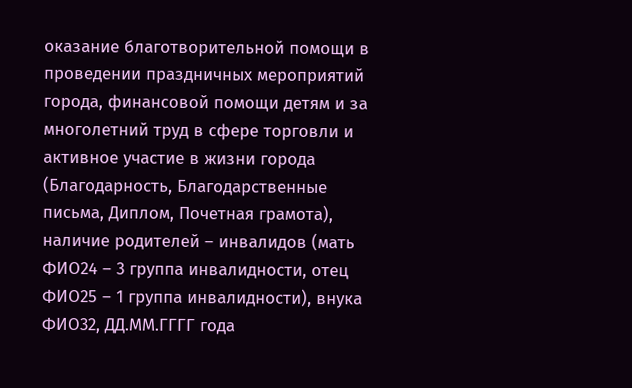оказание благотворительной помощи в проведении праздничных мероприятий города, финансовой помощи детям и за многолетний труд в сфере торговли и активное участие в жизни города (Благодарность, Благодарственные письма, Диплом, Почетная грамота), наличие родителей – инвалидов (мать ФИО24 – 3 группа инвалидности, отец ФИО25 – 1 группа инвалидности), внука ФИО32, ДД.ММ.ГГГГ года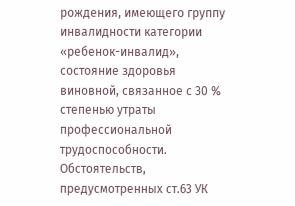рождения, имеющего группу инвалидности категории «ребенок-инвалид», состояние здоровья виновной, связанное с 30 % степенью утраты профессиональной трудоспособности.
Обстоятельств, предусмотренных ст.63 УК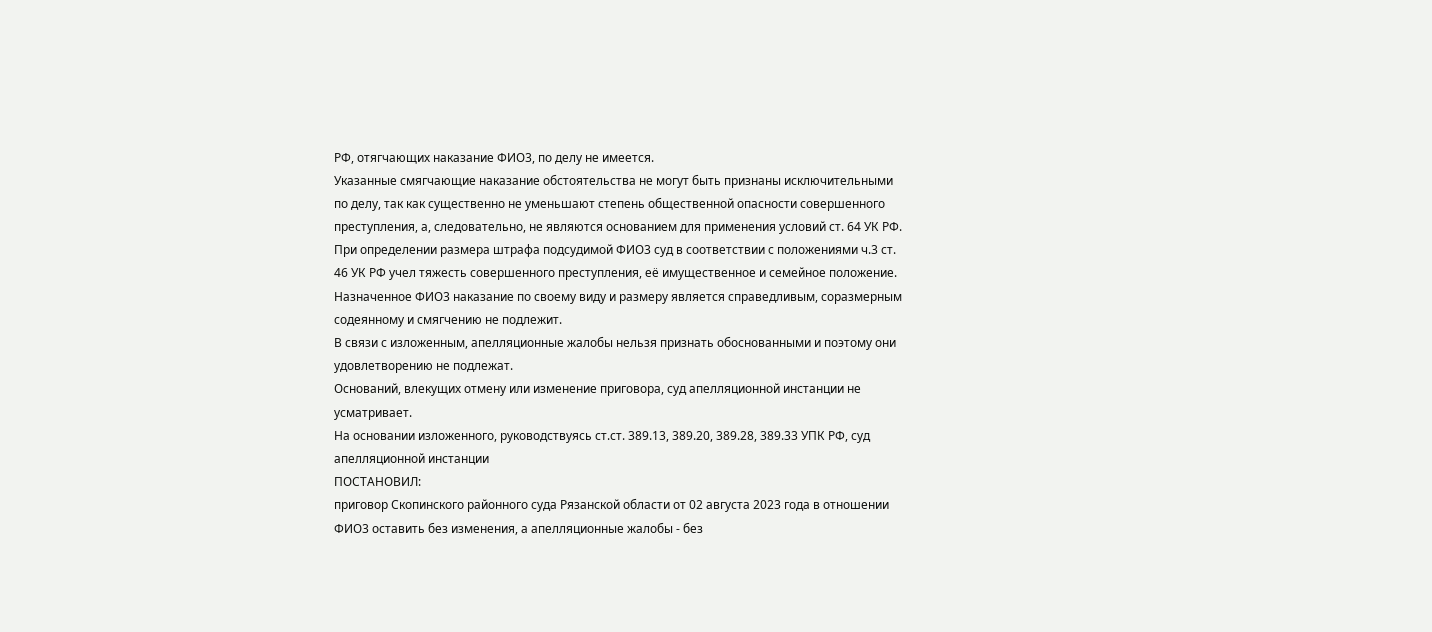РФ, отягчающих наказание ФИО3, по делу не имеется.
Указанные смягчающие наказание обстоятельства не могут быть признаны исключительными по делу, так как существенно не уменьшают степень общественной опасности совершенного преступления, а, следовательно, не являются основанием для применения условий ст. 64 УК РФ.
При определении размера штрафа подсудимой ФИО3 суд в соответствии с положениями ч.3 ст. 46 УК РФ учел тяжесть совершенного преступления, её имущественное и семейное положение.
Назначенное ФИО3 наказание по своему виду и размеру является справедливым, соразмерным содеянному и смягчению не подлежит.
В связи с изложенным, апелляционные жалобы нельзя признать обоснованными и поэтому они удовлетворению не подлежат.
Оснований, влекущих отмену или изменение приговора, суд апелляционной инстанции не усматривает.
На основании изложенного, руководствуясь ст.ст. 389.13, 389.20, 389.28, 389.33 УПК РФ, суд апелляционной инстанции
ПОСТАНОВИЛ:
приговор Скопинского районного суда Рязанской области от 02 августа 2023 года в отношении ФИО3 оставить без изменения, а апелляционные жалобы - без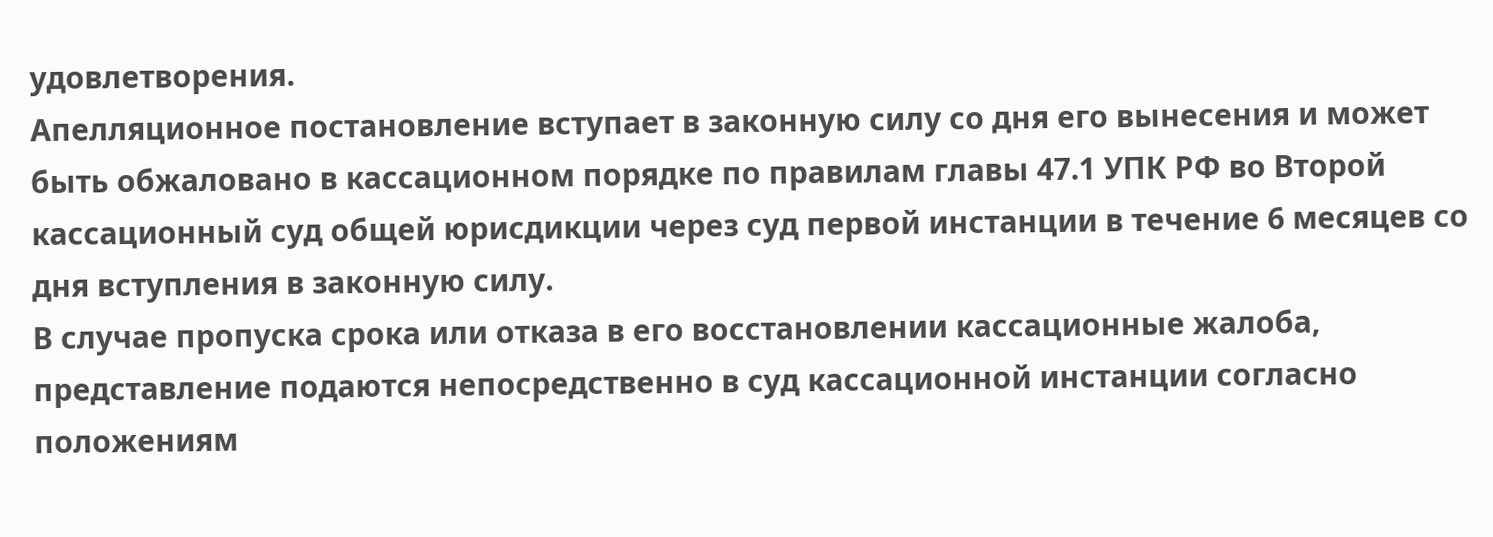удовлетворения.
Апелляционное постановление вступает в законную силу со дня его вынесения и может быть обжаловано в кассационном порядке по правилам главы 47.1 УПК РФ во Второй кассационный суд общей юрисдикции через суд первой инстанции в течение 6 месяцев со дня вступления в законную силу.
В случае пропуска срока или отказа в его восстановлении кассационные жалоба, представление подаются непосредственно в суд кассационной инстанции согласно положениям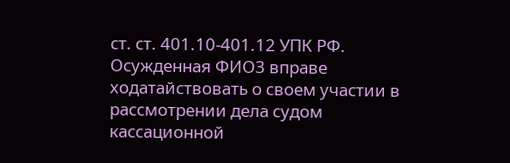ст. ст. 401.10-401.12 УПК РФ.
Осужденная ФИО3 вправе ходатайствовать о своем участии в рассмотрении дела судом кассационной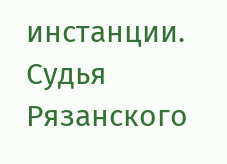инстанции.
Судья Рязанского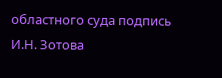областного суда подпись И.Н. Зотова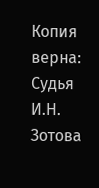Копия верна:
Судья И.Н. Зотова